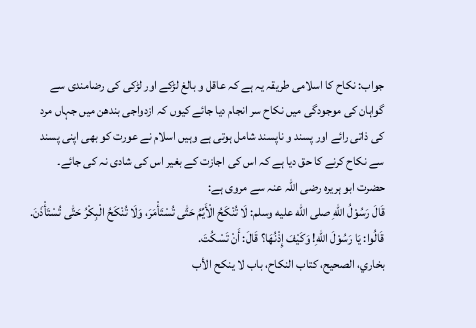جواب: نکاح کا اسلامی طریقہ یہ ہے کہ عاقل و بالغ لڑکے اور لڑکی کی رضامندی سے گواہان کی موجودگی میں نکاح سر انجام دیا جائے کیوں کہ ازدواجی بندھن میں جہاں مرد کی ذاتی رائے اور پسند و ناپسند شامل ہوتی ہے وہیں اسلام نے عورت کو بھی اپنی پسند سے نکاح کرنے کا حق دیا ہے کہ اس کی اجازت کے بغیر اس کی شادی نہ کی جائے۔ حضرت ابو ہریرہ رضی اللہ عنہ سے مروی ہے:
قَالَ رَسُوْلُ اللهِ صلى الله عليه وسلم: لَا تُنْکَحُ الْأَیِّمُ حَتّٰی تُسْتَأْمَرَ، وَلَا تُنْکَحُ الْبِکْرُ حَتّٰی تُسْتَأْذَنَ. قَالُوا: یَا رَسُوْلَ اللهِ! وَکَیْفَ إِذْنُهَا؟ قَالَ: أَنْ تَسْکُتَ.
بخاري، الصحیح، کتاب النکاح، باب لا ینکح الأب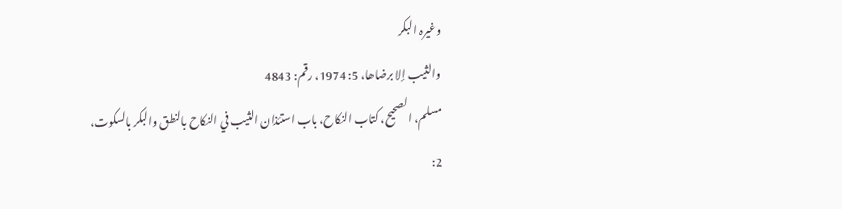وغیرہ البکر
والثیب إلا برضاھا، 5: 1974، رقم: 4843
مسلم، الصحیح، کتاب النکاح، باب استئذان الثیب في النکاح بالنطق والبکر بالسکوت، 2: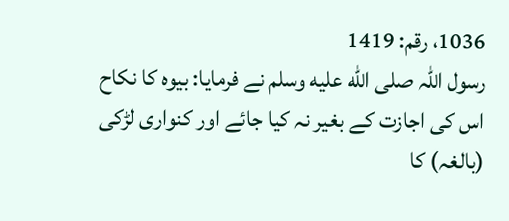1036، رقم: 1419
رسول اللہ صلى الله عليه وسلم نے فرمایا: بیوہ کا نکاح اس کی اجازت کے بغیر نہ کیا جائے اور کنواری لڑکی (بالغہ) کا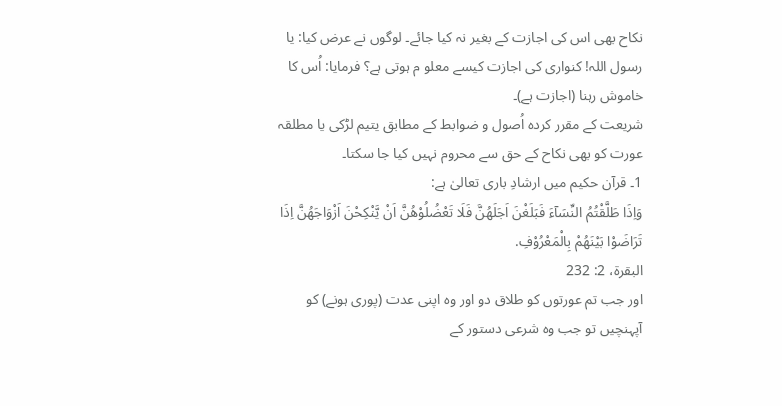نکاح بھی اس کی اجازت کے بغیر نہ کیا جائے۔ لوگوں نے عرض کیا: یا رسول اللہ! کنواری کی اجازت کیسے معلو م ہوتی ہے؟ فرمایا: اُس کا خاموش رہنا (اجازت ہے)۔
شریعت کے مقرر کردہ اُصول و ضوابط کے مطابق یتیم لڑکی یا مطلقہ عورت کو بھی نکاح کے حق سے محروم نہیں کیا جا سکتا۔
1۔ قرآن حکیم میں ارشادِ باری تعالیٰ ہے:
وَاِذَا طَلَّقْتُمُ النِّسَآءَ فَبَلَغْنَ اَجَلَهُنَّ فَلَا تَعْضُلُوْهُنَّ اَنْ یَّنْکِحْنَ اَزْوَاجَهُنَّ اِذَا تَرَاضَوْا بَیْنَهُمْ بِالْمَعْرُوْفِ.
البقرة، 2: 232
اور جب تم عورتوں کو طلاق دو اور وہ اپنی عدت (پوری ہونے) کو آپہنچیں تو جب وہ شرعی دستور کے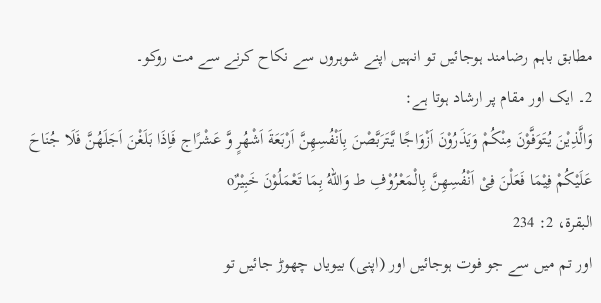مطابق باہم رضامند ہوجائیں تو انہیں اپنے شوہروں سے نکاح کرنے سے مت روکو۔
2۔ ایک اور مقام پر ارشاد ہوتا ہے:
وَالَّذِیْنَ یُتَوَفَّوْنَ مِنْکُمْ وَیَذَرُوْنَ اَزْوَاجًا یَّتَرَبَّصْنَ بِاَنْفُسِهِنَّ اَرْبَعَةَ اَشْهُرٍ وَّ عَشْرًاج فَاِذَا بَلَغْنَ اَجَلَهُنَّ فَلَا جُنَاحَ عَلَیْکُمْ فِیْمَا فَعَلْنَ فِیْ اَنْفُسِهِنَّ بِالْمَعْرُوْفِ ط وَاللهُ بِمَا تَعْمَلُوْنَ خَبِیْرٌo
البقرة، 2: 234
اور تم میں سے جو فوت ہوجائیں اور (اپنی) بیویاں چھوڑ جائیں تو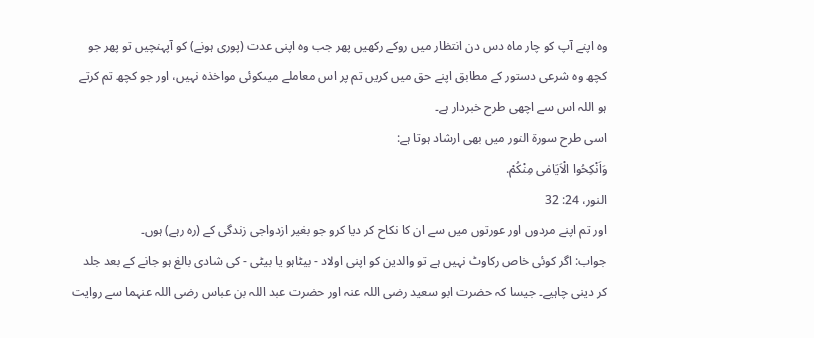وہ اپنے آپ کو چار ماہ دس دن انتظار میں روکے رکھیں پھر جب وہ اپنی عدت (پوری ہونے) کو آپہنچیں تو پھر جو کچھ وہ شرعی دستور کے مطابق اپنے حق میں کریں تم پر اس معاملے میںکوئی مواخذہ نہیں، اور جو کچھ تم کرتے ہو اللہ اس سے اچھی طرح خبردار ہے۔
اسی طرح سورۃ النور میں بھی ارشاد ہوتا ہے:
وَاَنْکِحُوا الْاَیَامٰی مِنْکُمْ.
النور، 24: 32
اور تم اپنے مردوں اور عورتوں میں سے ان کا نکاح کر دیا کرو جو بغیر ازدواجی زندگی کے (رہ رہے) ہوں۔
جواب: اگر کوئی خاص رکاوٹ نہیں ہے تو والدین کو اپنی اولاد - بیٹاہو یا بیٹی - کی شادی بالغ ہو جانے کے بعد جلد کر دینی چاہیے۔ جیسا کہ حضرت ابو سعید رضی اللہ عنہ اور حضرت عبد اللہ بن عباس رضی اللہ عنہما سے روایت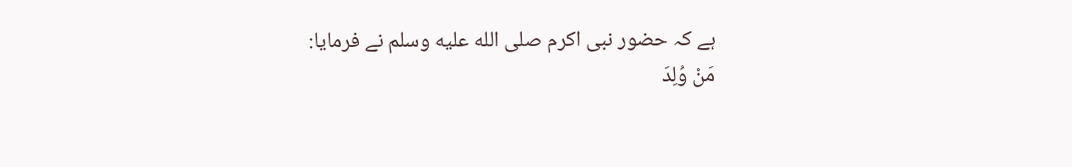ہے کہ حضور نبی اکرم صلى الله عليه وسلم نے فرمایا:
مَنْ وُلِدَ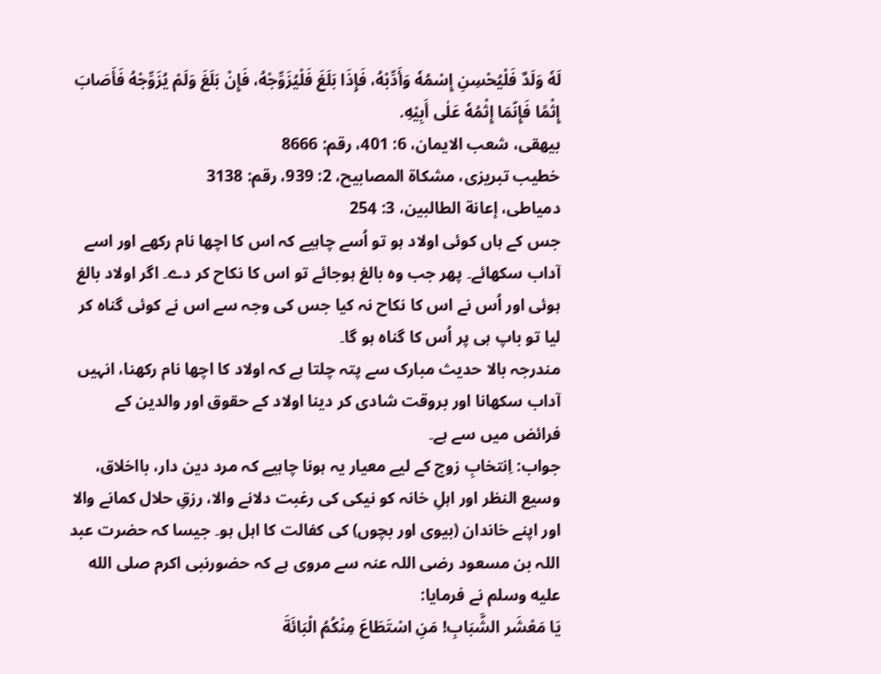لَهٗ وَلَدٌ فَلْیُحْسِنِ إِسْمُهٗ وَأَدِّبْهُ، فَإِذَا بَلَغَ فَلْیُزَوِّجْهُ، فَإِنْ بَلَغَ وَلَمْ یُزَوِّجْهُ فَأَصَابَ إِثْمًا فَإِنّمَا إِثْمُهٗ عَلٰی أَبِیْهِ.
بیهقی، شعب الایمان، 6: 401، رقم: 8666
خطیب تبریزی، مشکاة المصابیح، 2: 939، رقم: 3138
دمیاطی، إعانة الطالبین، 3: 254
جس کے ہاں کوئی اولاد ہو تو اُسے چاہیے کہ اس کا اچھا نام رکھے اور اسے آداب سکھائے۔ پھر جب وہ بالغ ہوجائے تو اس کا نکاح کر دے۔ اگر اولاد بالغ ہوئی اور اُس نے اس کا نکاح نہ کیا جس کی وجہ سے اس نے کوئی گناہ کر لیا تو باپ ہی پر اُس کا گناہ ہو گا۔
مندرجہ بالا حدیث مبارک سے پتہ چلتا ہے کہ اولاد کا اچھا نام رکھنا، انہیں آداب سکھانا اور بروقت شادی کر دینا اولاد کے حقوق اور والدین کے فرائض میں سے ہے۔
جواب: اِنتخابِ زوج کے لیے معیار یہ ہونا چاہیے کہ مرد دین دار، بااخلاق، وسیع النظر اور اہلِ خانہ کو نیکی کی رغبت دلانے والا، رزقِ حلال کمانے والا اور اپنے خاندان (بیوی اور بچوں) کی کفالت کا اہل ہو۔ جیسا کہ حضرت عبد اللہ بن مسعود رضی اللہ عنہ سے مروی ہے کہ حضورنبی اکرم صلى الله عليه وسلم نے فرمایا:
یَا مَعْشَر الشَّبَابِ! مَنِ اسْتَطَاعَ مِنْکُمُ الْبَائَةَ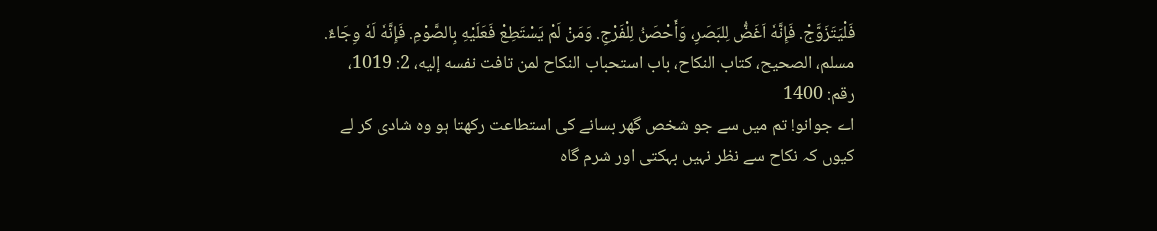فَلْیَتَزَوَّجْ. فَإِنَّهٗ اَغَضُّ لِلبَصَرِ، وَأَحْصَنُ لِلْفَرْجِ. وَمَنْ لَمْ یَسْتَطِعْ فَعَلَیْهِ بِالصَّوْمِ. فَإِنَّهٗ لَهٗ وِجَاءٌ.
مسلم، الصحیح، کتاب النکاح، باب استحباب النکاح لمن تافت نفسه إلیه، 2: 1019، رقم: 1400
اے جوانو! تم میں سے جو شخص گھر بسانے کی استطاعت رکھتا ہو وہ شادی کر لے کیوں کہ نکاح سے نظر نہیں بہکتی اور شرم گاہ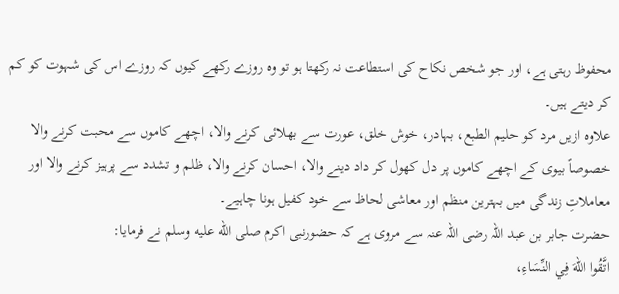محفوظ رہتی ہے، اور جو شخص نکاح کی استطاعت نہ رکھتا ہو تو وہ روزے رکھے کیوں کہ روزے اس کی شہوت کو کم کر دیتے ہیں۔
علاوہ ازیں مرد کو حلیم الطبع، بہادر، خوش خلق، عورت سے بھلائی کرنے والا، اچھے کاموں سے محبت کرنے والا خصوصاً بیوی کے اچھے کاموں پر دل کھول کر داد دینے والا، احسان کرنے والا، ظلم و تشدد سے پرہیز کرنے والا اور معاملاتِ زندگی میں بہترین منظم اور معاشی لحاظ سے خود کفیل ہونا چاہیے۔
حضرت جابر بن عبد اللہ رضی اللہ عنہ سے مروی ہے کہ حضورنبی اکرم صلى الله عليه وسلم نے فرمایا:
اتَّقُوا اللهَ فِي النِّسَاءِ،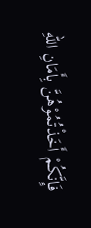فَإِنَّکُمْ أَخَذْتُمُوْهُنَّ بِأَمَانِ اللهِ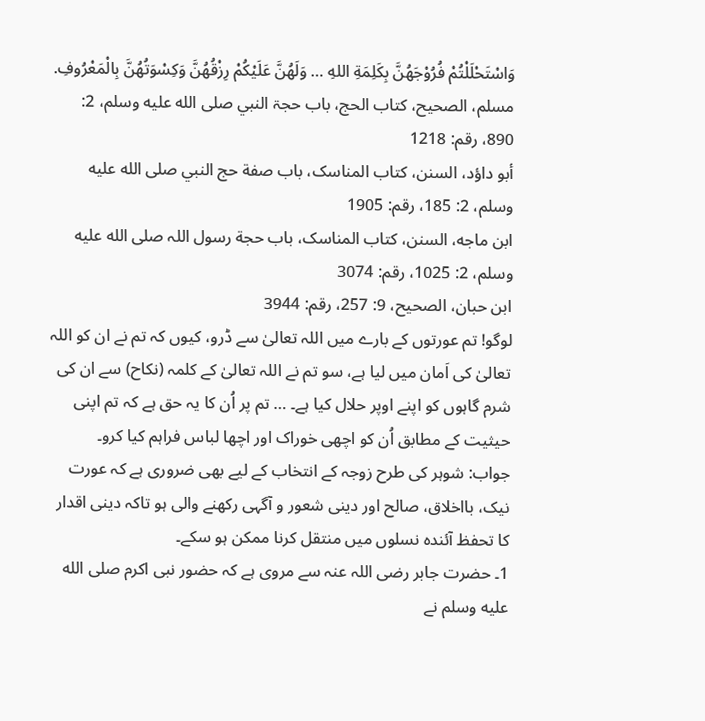وَاسْتَحْلَلْتُمْ فُرُوْجَهُنَّ بِکَلِمَةِ اللهِ … وَلَهُنَّ عَلَیْکُمْ رِزْقُهُنَّ وَکِسْوَتُهُنَّ بِالْمَعْرُوفِ.
مسلم، الصحیح، کتاب الحج، باب حجۃ النبي صلى الله عليه وسلم، 2: 890، رقم: 1218
أبو داؤد، السنن، کتاب المناسک، باب صفة حج النبي صلى الله عليه وسلم، 2: 185، رقم: 1905
ابن ماجه، السنن، کتاب المناسک، باب حجة رسول اللہ صلى الله عليه وسلم، 2: 1025، رقم: 3074
ابن حبان، الصحیح، 9: 257، رقم: 3944
لوگو! تم عورتوں کے بارے میں اللہ تعالیٰ سے ڈرو، کیوں کہ تم نے ان کو اللہ تعالیٰ کی اَمان میں لیا ہے، سو تم نے اللہ تعالیٰ کے کلمہ (نکاح) سے ان کی شرم گاہوں کو اپنے اوپر حلال کیا ہے۔ … تم پر اُن کا یہ حق ہے کہ تم اپنی حیثیت کے مطابق اُن کو اچھی خوراک اور اچھا لباس فراہم کیا کرو۔
جواب: شوہر کی طرح زوجہ کے انتخاب کے لیے بھی ضروری ہے کہ عورت نیک، بااخلاق، صالح اور دینی شعور و آگہی رکھنے والی ہو تاکہ دینی اقدار کا تحفظ آئندہ نسلوں میں منتقل کرنا ممکن ہو سکے۔
1۔ حضرت جابر رضی اللہ عنہ سے مروی ہے کہ حضور نبی اکرم صلى الله عليه وسلم نے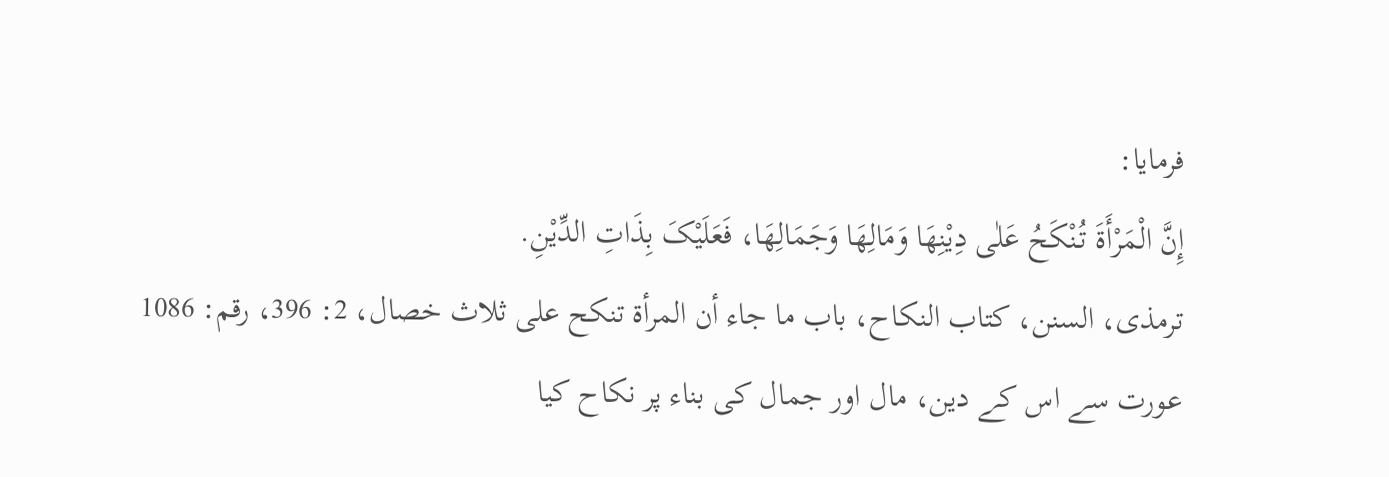فرمایا:
إِنَّ الْمَرْأَةَ تُنْکَحُ عَلٰی دِیْنِهَا وَمَالِهَا وَجَمَالِهَا، فَعَلَیْکَ بِذَاتِ الدِّیْنِ.
ترمذی، السنن، کتاب النکاح، باب ما جاء أن المرأة تنکح علی ثلاث خصال، 2: 396، رقم: 1086
عورت سے اس کے دین، مال اور جمال کی بناء پر نکاح کیا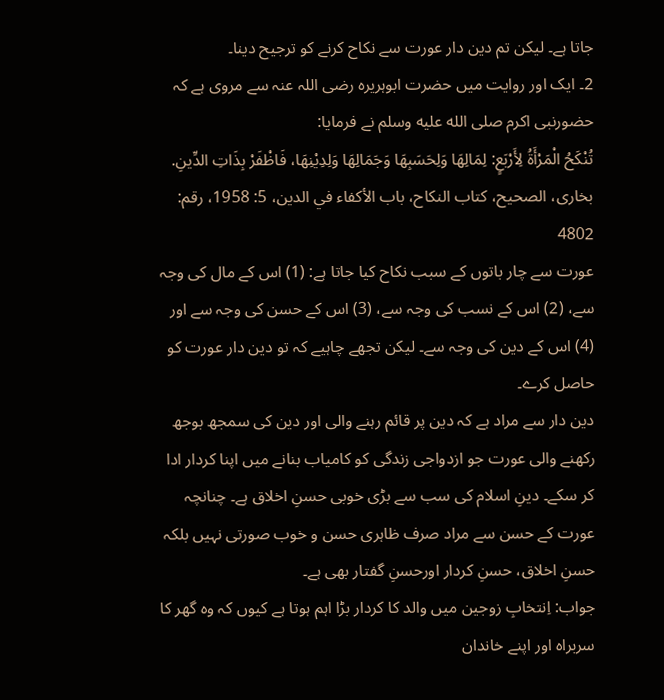جاتا ہے۔ لیکن تم دین دار عورت سے نکاح کرنے کو ترجیح دینا۔
2۔ ایک اور روایت میں حضرت ابوہریرہ رضی اللہ عنہ سے مروی ہے کہ حضورنبی اکرم صلى الله عليه وسلم نے فرمایا:
تُنْکَحُ الْمَرْأَةُ لِأَرْبَعٍ: لِمَالِهَا وَلِحَسَبِهَا وَجَمَالِهَا وَلِدِیْنِهَا، فَاظْفَرْ بِذَاتِ الدِّینِ.
بخاری، الصحیح، کتاب النکاح، باب الأکفاء في الدین، 5: 1958، رقم: 4802
عورت سے چار باتوں کے سبب نکاح کیا جاتا ہے: (1) اس کے مال کی وجہ سے، (2) اس کے نسب کی وجہ سے، (3) اس کے حسن کی وجہ سے اور (4) اس کے دین کی وجہ سے۔ لیکن تجھے چاہیے کہ تو دین دار عورت کو حاصل کرے۔
دین دار سے مراد ہے کہ دین پر قائم رہنے والی اور دین کی سمجھ بوجھ رکھنے والی عورت جو ازدواجی زندگی کو کامیاب بنانے میں اپنا کردار ادا کر سکے۔ دینِ اسلام کی سب سے بڑی خوبی حسنِ اخلاق ہے۔ چنانچہ عورت کے حسن سے مراد صرف ظاہری حسن و خوب صورتی نہیں بلکہ حسنِ اخلاق، حسنِ کردار اورحسنِ گفتار بھی ہے۔
جواب: اِنتخابِ زوجین میں والد کا کردار بڑا اہم ہوتا ہے کیوں کہ وہ گھر کا سربراہ اور اپنے خاندان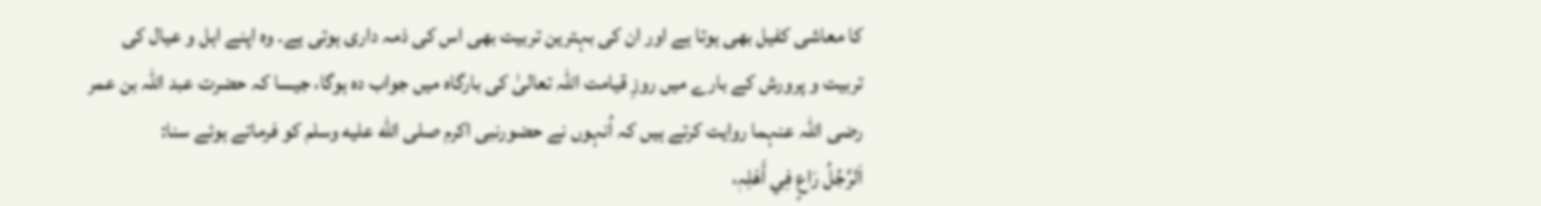کا معاشی کفیل بھی ہوتا ہے اور ان کی بہترین تربیت بھی اس کی ذمہ داری ہوتی ہے۔ وہ اپنے اہل و عیال کی تربیت و پرورش کے بارے میں روزِ قیامت اللہ تعالیٰ کی بارگاہ میں جواب دہ ہوگا، جیسا کہ حضرت عبد اللہ بن عمر رضی اللہ عنہما روایت کرتے ہیں کہ اُنہوں نے حضورنبی اکرم صلى الله عليه وسلم کو فرماتے ہوئے سنا:
اَلرَّجُلُ رَاعٍ فِي أَهْلِہٖ،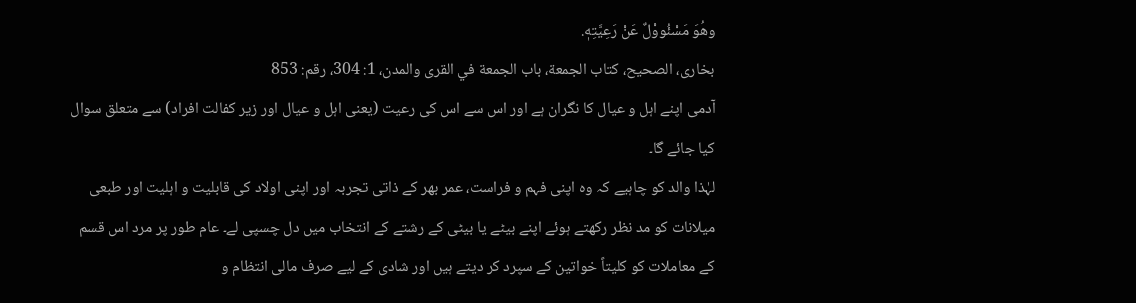وهُوَ مَسْئُووْلٌ عَنْ رَعِیَّتِهٖ.
بخاری، الصحیح، کتاب الجمعة، باب الجمعة في القری والمدن، 1: 304، رقم: 853
آدمی اپنے اہل و عیال کا نگران ہے اور اس سے اس کی رعیت (یعنی اہل و عیال اور زیر کفالت افراد) سے متعلق سوال کیا جائے گا۔
لہٰذا والد کو چاہیے کہ وہ اپنی فہم و فراست، عمر بھر کے ذاتی تجربہ اور اپنی اولاد کی قابلیت و اہلیت اور طبعی میلانات کو مد نظر رکھتے ہوئے اپنے بیٹے یا بیٹی کے رشتے کے انتخاب میں دل چسپی لے۔ عام طور پر مرد اس قسم کے معاملات کو کلیتاً خواتین کے سپرد کر دیتے ہیں اور شادی کے لیے صرف مالی انتظام و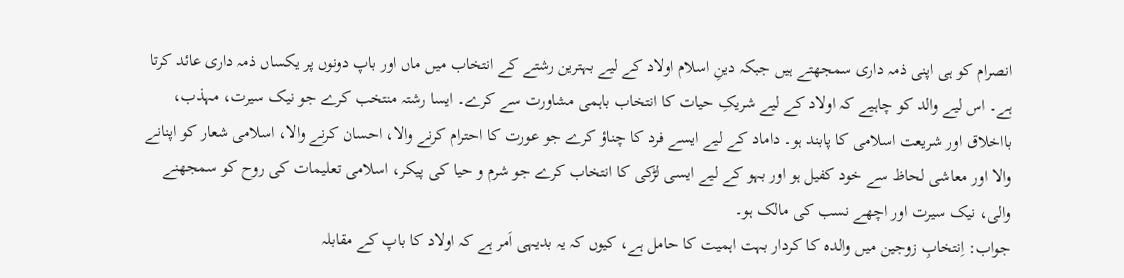انصرام کو ہی اپنی ذمہ داری سمجھتے ہیں جبکہ دینِ اسلام اولاد کے لیے بہترین رشتے کے انتخاب میں ماں اور باپ دونوں پر یکساں ذمہ داری عائد کرتا ہے۔ اس لیے والد کو چاہیے کہ اولاد کے لیے شریکِ حیات کا انتخاب باہمی مشاورت سے کرے۔ ایسا رشتہ منتخب کرے جو نیک سیرت، مہذب، بااخلاق اور شریعت اسلامی کا پابند ہو۔ داماد کے لیے ایسے فرد کا چناؤ کرے جو عورت کا احترام کرنے والا، احسان کرنے والا، اسلامی شعار کو اپنانے والا اور معاشی لحاظ سے خود کفیل ہو اور بہو کے لیے ایسی لڑکی کا انتخاب کرے جو شرم و حیا کی پیکر، اسلامی تعلیمات کی روح کو سمجھنے والی، نیک سیرت اور اچھے نسب کی مالک ہو۔
جواب: اِنتخابِ زوجین میں والدہ کا کردار بہت اہمیت کا حامل ہے، کیوں کہ یہ بدیہی اَمر ہے کہ اولاد کا باپ کے مقابلہ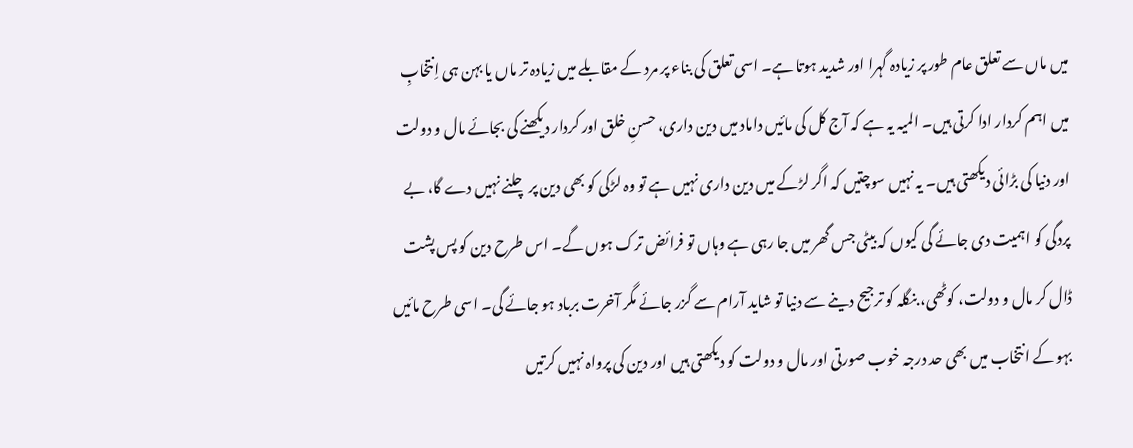میں ماں سے تعلق عام طور پر زیادہ گہرا اور شدید ہوتا ہے۔ اسی تعلق کی بناء پر مرد کے مقابلے میں زیادہ تر ماں یا بہن ہی اِنتخابِ میں اہم کردار ادا کرتی ہیں۔ المیہ یہ ہے کہ آج کل کی مائیں داماد میں دین داری، حسنِ خلق اور کردار دیکھنے کی بجائے مال و دولت اور دنیا کی بڑائی دیکھتی ہیں۔ یہ نہیں سوچتیں کہ اگر لڑکے میں دین داری نہیں ہے تو وہ لڑکی کو بھی دین پر چلنے نہیں دے گا، بے پردگی کو اہمیت دی جائے گی کیوں کہ بیٹی جس گھر میں جا رہی ہے وہاں تو فرائض ترک ہوں گے۔ اس طرح دین کو پس پشت ڈال کر مال و دولت، کوٹھی، بنگلہ کو ترجیح دینے سے دنیا تو شاید آرام سے گزر جائے مگر آخرت برباد ہو جائے گی۔ اسی طرح مائیں بہو کے انتخاب میں بھی حد درجہ خوب صورتی اور مال و دولت کو دیکھتی ہیں اور دین کی پرواہ نہیں کرتیں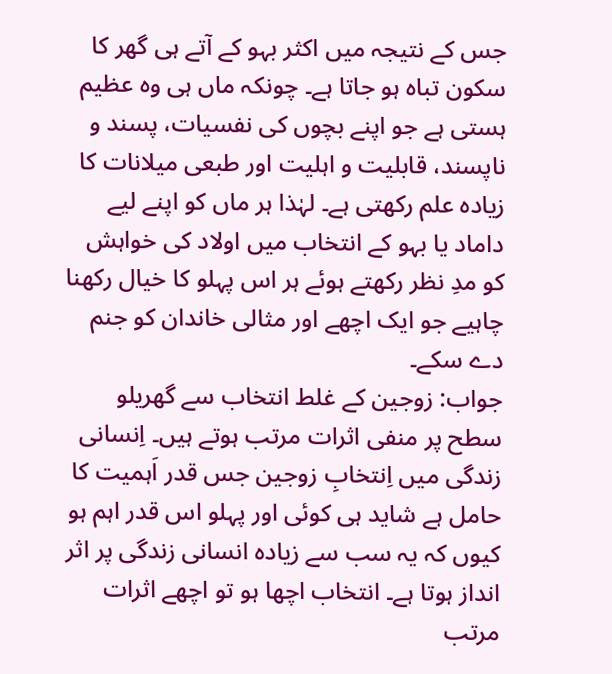جس کے نتیجہ میں اکثر بہو کے آتے ہی گھر کا سکون تباہ ہو جاتا ہے۔ چونکہ ماں ہی وہ عظیم ہستی ہے جو اپنے بچوں کی نفسیات، پسند و ناپسند، قابلیت و اہلیت اور طبعی میلانات کا زیادہ علم رکھتی ہے۔ لہٰذا ہر ماں کو اپنے لیے داماد یا بہو کے انتخاب میں اولاد کی خواہش کو مدِ نظر رکھتے ہوئے ہر اس پہلو کا خیال رکھنا چاہیے جو ایک اچھے اور مثالی خاندان کو جنم دے سکے۔
جواب: زوجین کے غلط انتخاب سے گھریلو سطح پر منفی اثرات مرتب ہوتے ہیں۔ اِنسانی زندگی میں اِنتخابِ زوجین جس قدر اَہمیت کا حامل ہے شاید ہی کوئی اور پہلو اس قدر اہم ہو کیوں کہ یہ سب سے زیادہ انسانی زندگی پر اثر انداز ہوتا ہے۔ انتخاب اچھا ہو تو اچھے اثرات مرتب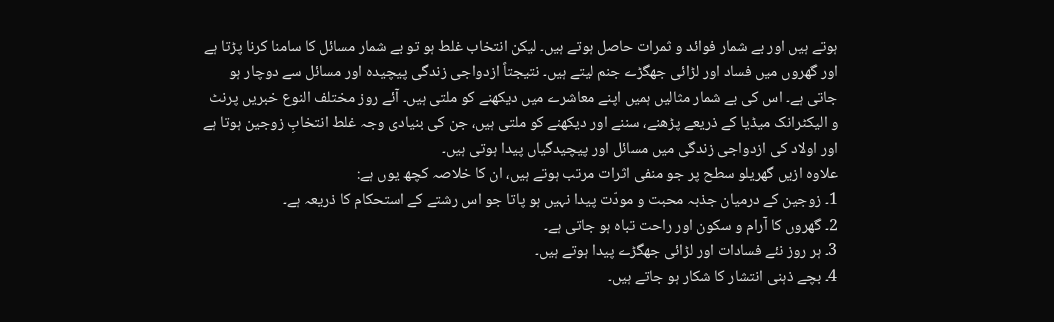ہوتے ہیں اور بے شمار فوائد و ثمرات حاصل ہوتے ہیں۔ لیکن انتخاب غلط ہو تو بے شمار مسائل کا سامنا کرنا پڑتا ہے اور گھروں میں فساد اور لڑائی جھگڑے جنم لیتے ہیں۔ نتیجتاً ازدواجی زندگی پیچیدہ اور مسائل سے دوچار ہو جاتی ہے۔ اس کی بے شمار مثالیں ہمیں اپنے معاشرے میں دیکھنے کو ملتی ہیں۔ آئے روز مختلف النوع خبریں پرنٹ و الیکٹرانک میڈیا کے ذریعے پڑھنے، سننے اور دیکھنے کو ملتی ہیں، جن کی بنیادی وجہ غلط انتخابِ زوجین ہوتا ہے اور اولاد کی ازدواجی زندگی میں مسائل اور پیچیدگیاں پیدا ہوتی ہیں۔
علاوہ ازیں گھریلو سطح پر جو منفی اثرات مرتب ہوتے ہیں، ان کا خلاصہ کچھ یوں ہے:
1۔ زوجین کے درمیان جذبہ محبت و مودّت پیدا نہیں ہو پاتا جو اس رشتے کے استحکام کا ذریعہ ہے۔
2۔ گھروں کا آرام و سکون اور راحت تباہ ہو جاتی ہے۔
3۔ ہر روز نئے فسادات اور لڑائی جھگڑے پیدا ہوتے ہیں۔
4۔ بچے ذہنی انتشار کا شکار ہو جاتے ہیں۔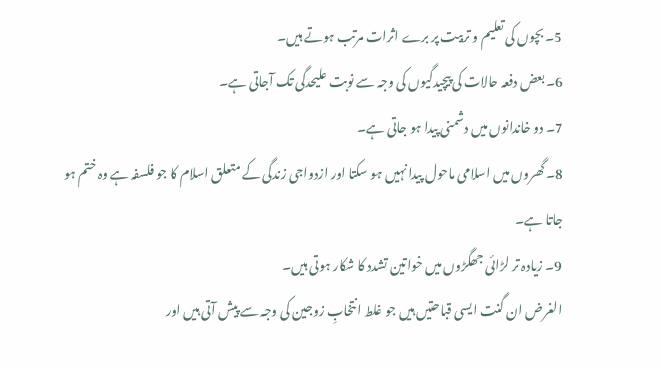5۔ بچوں کی تعلیم و تربیت پر برے اثرات مرتب ہوتے ہیں۔
6۔ بعض دفعہ حالات کی پیچیدگیوں کی وجہ سے نوبت علیحدگی تک آجاتی ہے۔
7۔ دو خاندانوں میں دشمنی پیدا ہو جاتی ہے۔
8۔ گھروں میں اسلامی ماحول پیدا نہیں ہو سکتا اور ازدواجی زندگی کے متعلق اسلام کا جو فلسفہ ہے وہ ختم ہو جاتا ہے۔
9۔ زیادہ تر لڑائی جھگڑوں میں خواتین تشدد کا شکار ہوتی ہیں۔
الغرض ان گنت ایسی قباحتیں ہیں جو غلط انتخابِ زوجین کی وجہ سے پیش آتی ہیں اور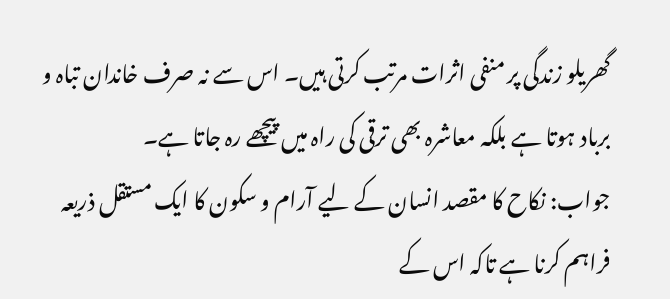گھریلو زندگی پر منفی اثرات مرتب کرتی ہیں۔ اس سے نہ صرف خاندان تباہ و برباد ہوتا ہے بلکہ معاشرہ بھی ترقی کی راہ میں پیچھے رہ جاتا ہے۔
جواب: نکاح کا مقصد انسان کے لیے آرام و سکون کا ایک مستقل ذریعہ فراہم کرنا ہے تاکہ اس کے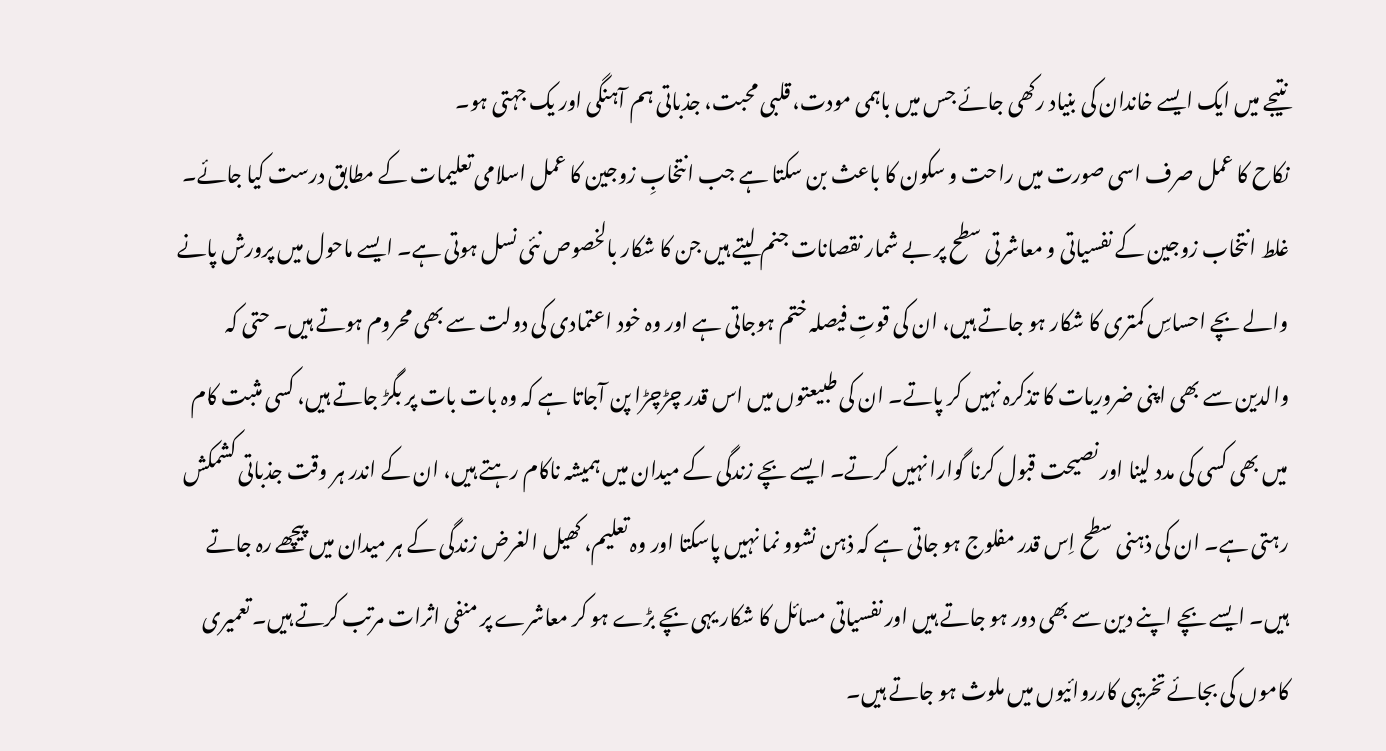نتیجے میں ایک ایسے خاندان کی بنیاد رکھی جائے جس میں باہمی مودت، قلبی محبت، جذباتی ہم آہنگی اور یک جہتی ہو۔
نکاح کا عمل صرف اسی صورت میں راحت و سکون کا باعث بن سکتا ہے جب انتخابِ زوجین کا عمل اسلامی تعلیمات کے مطابق درست کیا جائے۔ غلط انتخاب زوجین کے نفسیاتی و معاشرتی سطح پر بے شمار نقصانات جنم لیتے ہیں جن کا شکار بالخصوص نئی نسل ہوتی ہے۔ ایسے ماحول میں پرورش پانے والے بچے احساسِ کمتری کا شکار ہو جاتے ہیں، ان کی قوتِ فیصلہ ختم ہوجاتی ہے اور وہ خود اعتمادی کی دولت سے بھی محروم ہوتے ہیں۔ حتی کہ والدین سے بھی اپنی ضروریات کا تذکرہ نہیں کر پاتے۔ ان کی طبیعتوں میں اس قدر چڑچڑا پن آجاتا ہے کہ وہ بات بات پر بگڑ جاتے ہیں، کسی مثبت کام میں بھی کسی کی مدد لینا اور نصیحت قبول کرنا گوارا نہیں کرتے۔ ایسے بچے زندگی کے میدان میں ہمیشہ ناکام رہتے ہیں، ان کے اندر ہر وقت جذباتی کشمکش رہتی ہے۔ ان کی ذہنی سطح اِس قدر مفلوج ہو جاتی ہے کہ ذہن نشوو نما نہیں پاسکتا اور وہ تعلیم، کھیل الغرض زندگی کے ہر میدان میں پیچھے رہ جاتے ہیں۔ ایسے بچے اپنے دین سے بھی دور ہو جاتے ہیں اور نفسیاتی مسائل کا شکار یہی بچے بڑے ہو کر معاشرے پر منفی اثرات مرتب کرتے ہیں۔ تعمیری کاموں کی بجائے تخریبی کارروائیوں میں ملوث ہو جاتے ہیں۔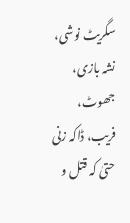سگریٹ نوشی، نشہ بازی، جھوٹ، فریب، ڈاکہ زنی حتیٰ کہ قتل و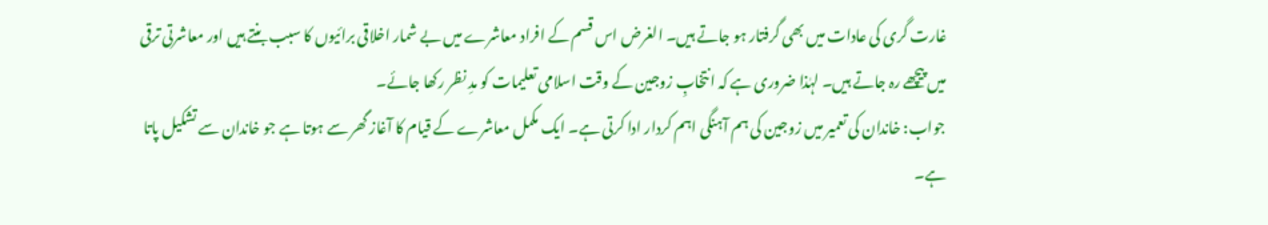غارت گری کی عادات میں بھی گرفتار ہو جاتے ہیں۔ الغرض اس قسم کے افراد معاشرے میں بے شمار اخلاقی برائیوں کا سبب بنتے ہیں اور معاشرتی ترقی میں پیچھے رہ جاتے ہیں۔ لہٰذا ضروری ہے کہ انتخابِ زوجین کے وقت اسلامی تعلیمات کو مدِ نظر رکھا جائے۔
جواب: خاندان کی تعمیر میں زوجین کی ہم آہنگی اہم کردار ادا کرتی ہے۔ ایک مکمل معاشرے کے قیام کا آغاز گھر سے ہوتا ہے جو خاندان سے تشکیل پاتا ہے۔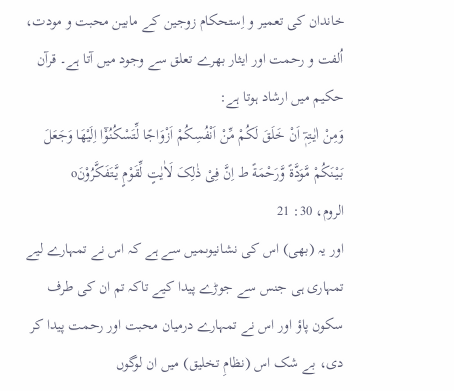خاندان کی تعمیر و اِستحکام زوجین کے مابین محبت و مودت، اُلفت و رحمت اور ایثار بھرے تعلق سے وجود میں آتا ہے۔ قرآن حکیم میں ارشاد ہوتا ہے:
وَمِنْ اٰیٰـتِہٖٓ اَنْ خَلَقَ لَکُمْ مِّنْ اَنْفُسِکُمْ اَزْوَاجًا لِّتَسْکُنُوْٓا اِلَیْھَا وَجَعَلَ بَیْنَکُمْ مَّوَدَّةً وَّرَحْمَةً ط اِنَّ فِیْ ذٰلِکَ لَاٰیٰتٍ لِّقَوْمٍ یَّتَفَکَّرُوْنَo
الروم، 30: 21
اور یہ (بھی) اس کی نشانیوںمیں سے ہے کہ اس نے تمہارے لیے تمہاری ہی جنس سے جوڑے پیدا کیے تاکہ تم ان کی طرف سکون پاؤ اور اس نے تمہارے درمیان محبت اور رحمت پیدا کر دی، بے شک اس (نظامِ تخلیق) میں ان لوگوں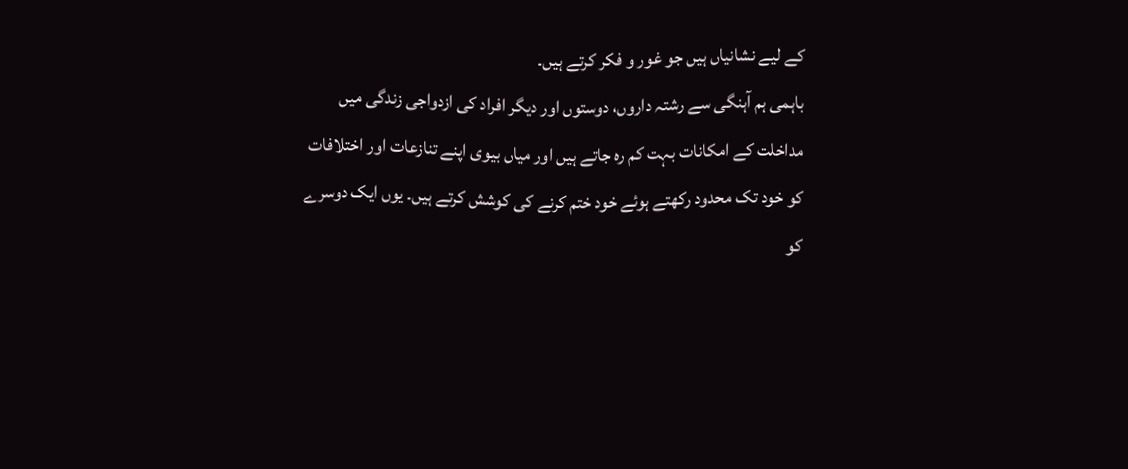کے لیے نشانیاں ہیں جو غور و فکر کرتے ہیں۔
باہمی ہم آہنگی سے رشتہ داروں، دوستوں اور دیگر افراد کی ازدواجی زندگی میں مداخلت کے امکانات بہت کم رہ جاتے ہیں اور میاں بیوی اپنے تنازعات اور اختلافات کو خود تک محدود رکھتے ہوئے خود ختم کرنے کی کوشش کرتے ہیں۔ یوں ایک دوسرے کو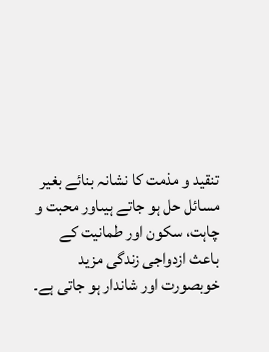تنقید و مذمت کا نشانہ بنائے بغیر مسائل حل ہو جاتے ہیںاور محبت و چاہت، سکون اور طمانیت کے باعث ازدواجی زندگی مزید خوبصورت اور شاندار ہو جاتی ہے۔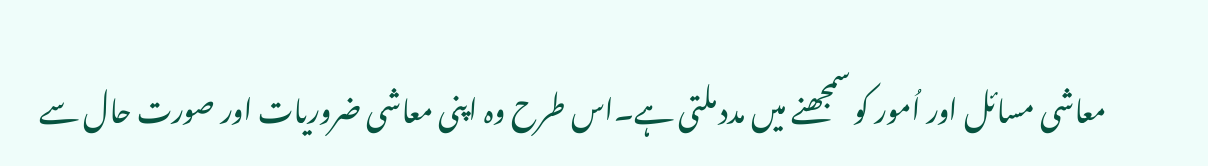معاشی مسائل اور اُمور کو سمجھنے میں مدد ملتی ہے۔اس طرح وہ اپنی معاشی ضروریات اور صورت حال سے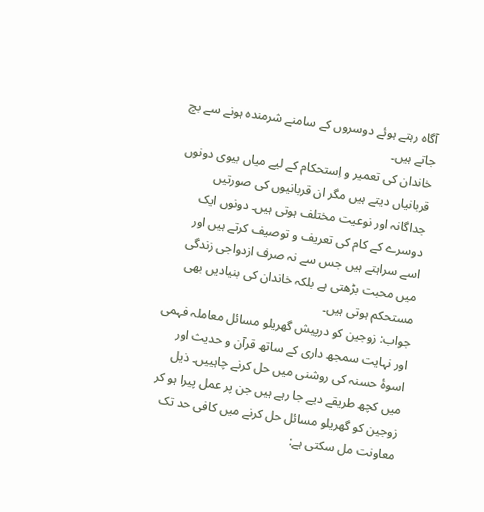آگاہ رہتے ہوئے دوسروں کے سامنے شرمندہ ہونے سے بچ جاتے ہیں۔
خاندان کی تعمیر و اِستحکام کے لیے میاں بیوی دونوں قربانیاں دیتے ہیں مگر ان قربانیوں کی صورتیں جداگانہ اور نوعیت مختلف ہوتی ہیں۔ دونوں ایک دوسرے کے کام کی تعریف و توصیف کرتے ہیں اور اسے سراہتے ہیں جس سے نہ صرف ازدواجی زندگی میں محبت بڑھتی ہے بلکہ خاندان کی بنیادیں بھی مستحکم ہوتی ہیں۔
جواب: زوجین کو درپیش گھریلو مسائل معاملہ فہمی اور نہایت سمجھ داری کے ساتھ قرآن و حدیث اور اسوۂ حسنہ کی روشنی میں حل کرنے چاہییں۔ ذیل میں کچھ طریقے دیے جا رہے ہیں جن پر عمل پیرا ہو کر زوجین کو گھریلو مسائل حل کرنے میں کافی حد تک معاونت مل سکتی ہے: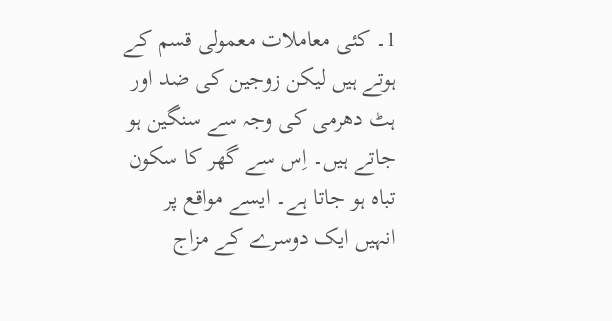1۔ کئی معاملات معمولی قسم کے ہوتے ہیں لیکن زوجین کی ضد اور ہٹ دھرمی کی وجہ سے سنگین ہو جاتے ہیں۔ اِس سے گھر کا سکون تباہ ہو جاتا ہے۔ ایسے مواقع پر انہیں ایک دوسرے کے مزاج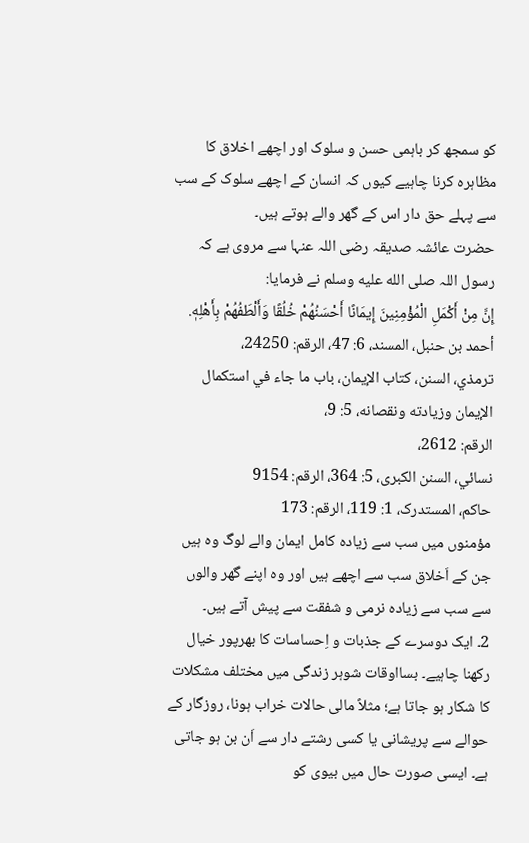کو سمجھ کر باہمی حسن و سلوک اور اچھے اخلاق کا مظاہرہ کرنا چاہیے کیوں کہ انسان کے اچھے سلوک کے سب سے پہلے حق دار اس کے گھر والے ہوتے ہیں۔
حضرت عائشہ صدیقہ رضی اللہ عنہا سے مروی ہے کہ رسول اللہ صلى الله عليه وسلم نے فرمایا:
إِنَّ مِنْ أَکْمَلِ الْمُؤْمِنِینَ إِیمَانًا أَحْسَنُهُمْ خُلُقًا وَأَلْطَفُهُمْ بِأَهْلِهٖ.
أحمد بن حنبل، المسند، 6: 47، الرقم: 24250،
ترمذي، السنن، کتاب الإیمان، باب ما جاء في استکمال الإیمان وزیادته ونقصانه، 5: 9،
الرقم: 2612،
نسائي، السنن الکبری، 5: 364، الرقم: 9154
حاکم، المستدرک، 1: 119، الرقم: 173
مؤمنوں میں سب سے زیادہ کامل ایمان والے لوگ وہ ہیں جن کے اَخلاق سب سے اچھے ہیں اور وہ اپنے گھر والوں سے سب سے زیادہ نرمی و شفقت سے پیش آتے ہیں۔
2۔ ایک دوسرے کے جذبات و اِحساسات کا بھرپور خیال رکھنا چاہیے۔ بسااوقات شوہر زندگی میں مختلف مشکلات کا شکار ہو جاتا ہے؛ مثلاً مالی حالات خراب ہونا، روزگار کے حوالے سے پریشانی یا کسی رشتے دار سے اَن بن ہو جاتی ہے۔ ایسی صورت حال میں بیوی کو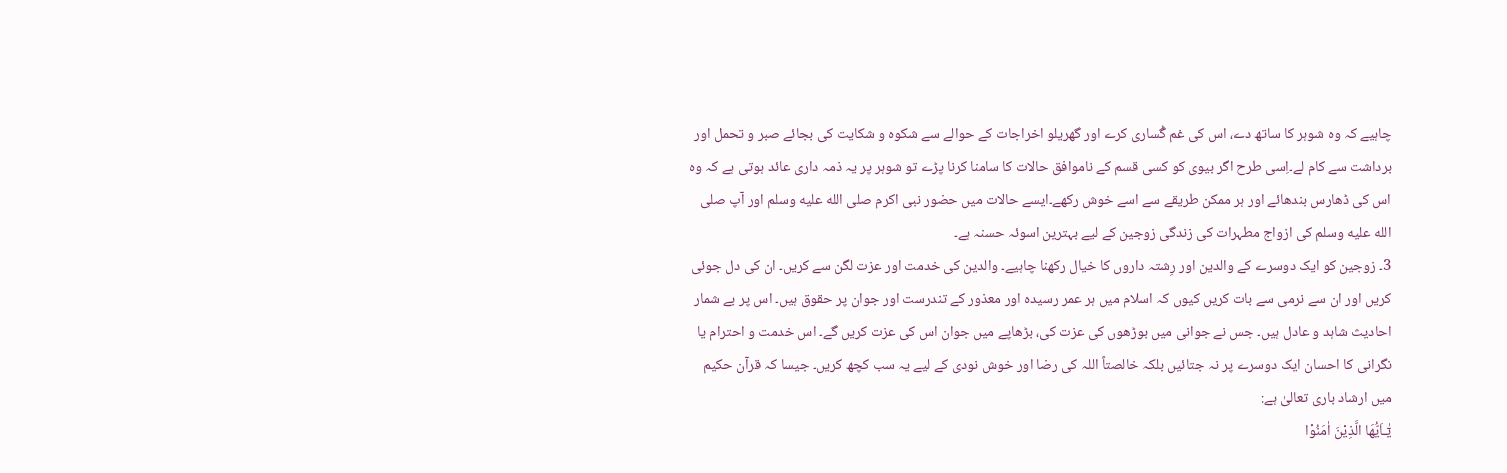چاہیے کہ وہ شوہر کا ساتھ دے، اس کی غم گُساری کرے اور گھریلو اخراجات کے حوالے سے شکوہ و شکایت کی بجائے صبر و تحمل اور برداشت سے کام لے۔اِسی طرح اگر بیوی کو کسی قسم کے ناموافق حالات کا سامنا کرنا پڑے تو شوہر پر یہ ذمہ داری عائد ہوتی ہے کہ وہ اس کی ڈھارس بندھائے اور ہر ممکن طریقے سے اسے خوش رکھے۔ایسے حالات میں حضور نبی اکرم صلى الله عليه وسلم اور آپ صلى الله عليه وسلم کی ازواج مطہرات کی زندگی زوجین کے لیے بہترین اسوئہ حسنہ ہے۔
3۔ زوجین کو ایک دوسرے کے والدین اور رِشتہ داروں کا خیال رکھنا چاہیے۔ والدین کی خدمت اور عزت لگن سے کریں۔ ان کی دل جوئی کریں اور ان سے نرمی سے بات کریں کیوں کہ اسلام میں ہر عمر رسیدہ اور معذور کے تندرست اور جوان پر حقوق ہیں۔ اس پر بے شمار احادیث شاہد و عادل ہیں۔ جس نے جوانی میں بوڑھوں کی عزت کی، بڑھاپے میں جوان اس کی عزت کریں گے۔ اس خدمت و احترام یا نگرانی کا احسان ایک دوسرے پر نہ جتائیں بلکہ خالصتاً اللہ کی رضا اور خوش نودی کے لیے یہ سب کچھ کریں۔ جیسا کہ قرآن حکیم میں ارشاد باری تعالیٰ ہے:
یٰٓـاَیُّھَا الَّذِیْنَ اٰمَنُوْا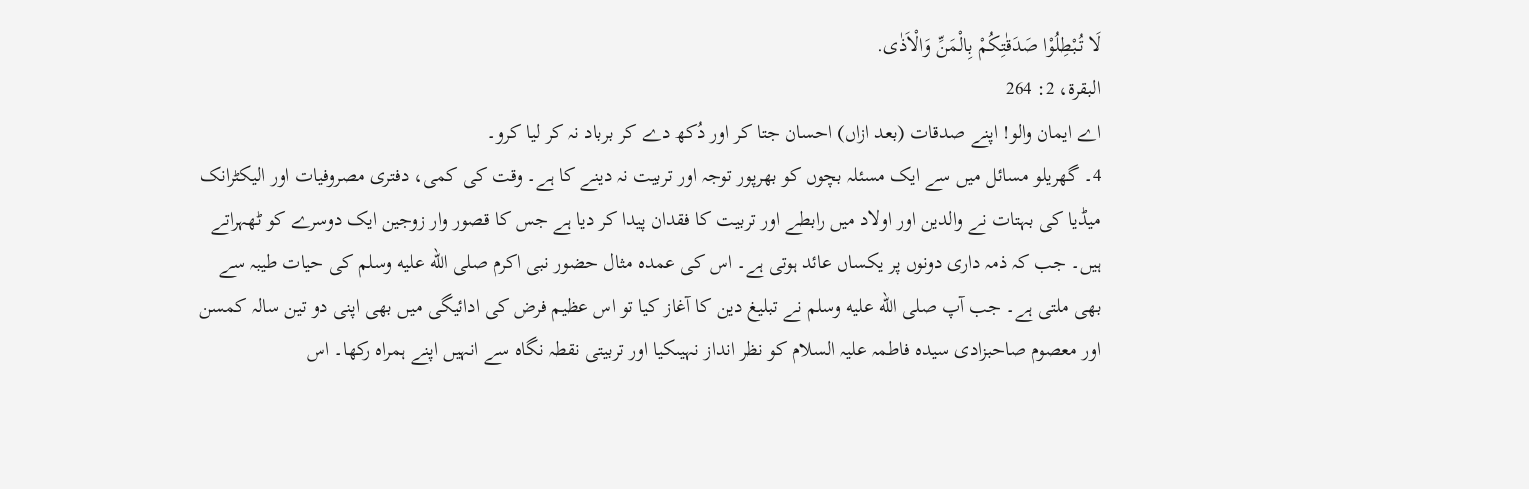لَا تُبْطِلُوْا صَدَقٰتِکُمْ بِالْمَنِّ وَالْاَذٰی.
البقرة، 2: 264
اے ایمان والو! اپنے صدقات (بعد ازاں) احسان جتا کر اور دُکھ دے کر برباد نہ کر لیا کرو۔
4۔ گھریلو مسائل میں سے ایک مسئلہ بچوں کو بھرپور توجہ اور تربیت نہ دینے کا ہے۔ وقت کی کمی، دفتری مصروفیات اور الیکٹرانک میڈیا کی بہتات نے والدین اور اولاد میں رابطے اور تربیت کا فقدان پیدا کر دیا ہے جس کا قصور وار زوجین ایک دوسرے کو ٹھہراتے ہیں۔ جب کہ ذمہ داری دونوں پر یکساں عائد ہوتی ہے۔ اس کی عمدہ مثال حضور نبی اکرم صلى الله عليه وسلم کی حیات طیبہ سے بھی ملتی ہے۔ جب آپ صلى الله عليه وسلم نے تبلیغ دین کا آغاز کیا تو اس عظیم فرض کی ادائیگی میں بھی اپنی دو تین سالہ کمسن اور معصوم صاحبزادی سیدہ فاطمہ علیہ السلام کو نظر انداز نہیںکیا اور تربیتی نقطہ نگاہ سے انہیں اپنے ہمراہ رکھا۔ اس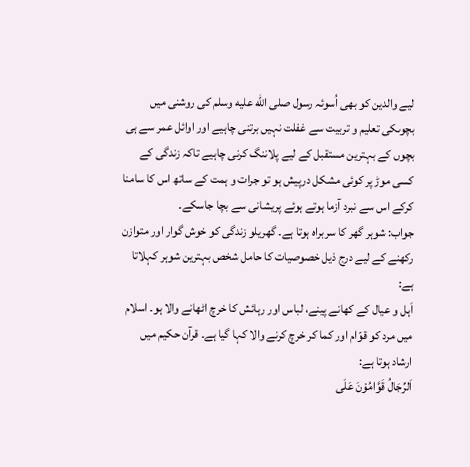لیے والدین کو بھی اُسوئہ رسول صلى الله عليه وسلم کی روشنی میں بچوںکی تعلیم و تربیت سے غفلت نہیں برتنی چاہیے اور اوائل عمر سے ہی بچوں کے بہترین مستقبل کے لیے پلاننگ کرنی چاہیے تاکہ زندگی کے کسی موڑ پر کوئی مشکل درپیش ہو تو جرات و ہمت کے ساتھ اس کا سامنا کرکے اس سے نبرد آزما ہوتے ہوئے پریشانی سے بچا جاسکے۔
جواب: شوہر گھر کا سربراہ ہوتا ہے۔ گھریلو زندگی کو خوش گوار اور متوازن رکھنے کے لیے درج ذیل خصوصیات کا حامل شخص بہترین شوہر کہلاتا ہے:
اَہل و عیال کے کھانے پینے، لباس اور رہائش کا خرچ اٹھانے والا ہو۔ اسلام میں مرد کو قوّام اور کما کر خرچ کرنے والا کہا گیا ہے۔ قرآن حکیم میں ارشاد ہوتا ہے:
اَلرِّجَالُ قَوَّامُوْنَ عَلَی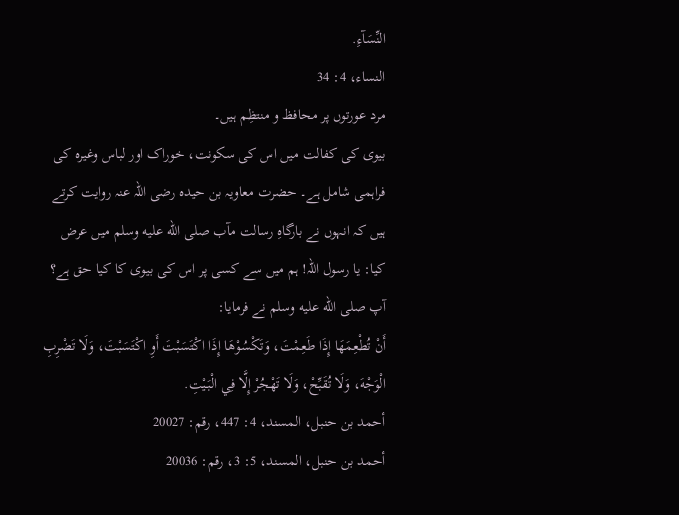النِّسَآءِ.
النساء، 4: 34
مرد عورتوں پر محافظ و منتظِم ہیں۔
بیوی کی کفالت میں اس کی سکونت، خوراک اور لباس وغیرہ کی فراہمی شامل ہے۔ حضرت معاویہ بن حیدہ رضی اللہ عنہ روایت کرتے ہیں کہ انہوں نے بارگاهِ رسالت مآب صلى الله عليه وسلم میں عرض کیا: یا رسول اللہ! ہم میں سے کسی پر اس کی بیوی کا کیا حق ہے؟ آپ صلى الله عليه وسلم نے فرمایا:
أَنْ تُطْعِمَهَا إِذَا طَعِمْتَ، وَتَکْسُوْهَا إِذَا اکْتَسَبْتَ أَوِ اکْتَسَبْتَ، وَلَا تَضْرِبِ الْوَجْهَ، وَلَا تُقَبِّحْ، وَلَا تَهْجُرْ إِلَّا فِي الْبَیْتِ.
أحمد بن حنبل، المسند، 4: 447، رقم: 20027
أحمد بن حنبل، المسند، 5: 3، رقم: 20036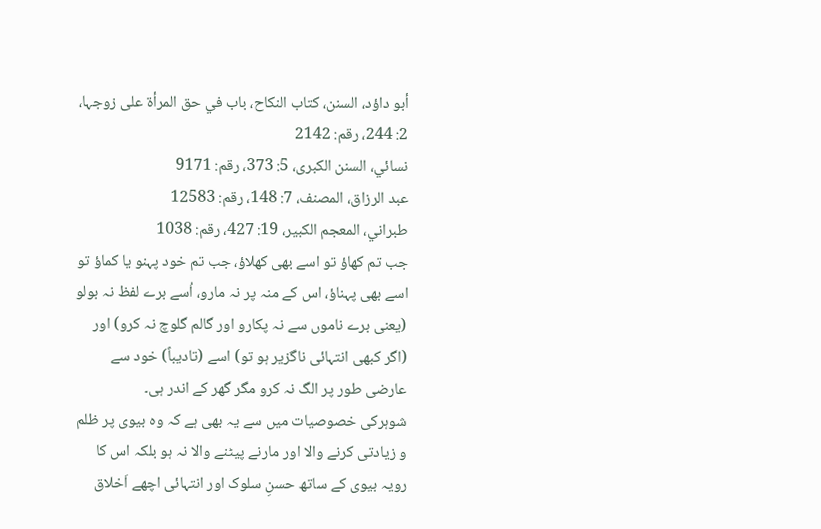أبو داؤد، السنن، کتاب النکاح، باب في حق المرأۃ علی زوجہا، 2: 244، رقم: 2142
نسائي، السنن الکبری، 5: 373، رقم: 9171
عبد الرزاق، المصنف، 7: 148، رقم: 12583
طبراني، المعجم الکبیر، 19: 427، رقم: 1038
جب تم کھاؤ تو اسے بھی کھلاؤ، جب تم خود پہنو یا کماؤ تو اسے بھی پہناؤ، اس کے منہ پر نہ مارو، اُسے برے لفظ نہ بولو (یعنی برے ناموں سے نہ پکارو اور گالم گلوچ نہ کرو) اور (اگر کبھی انتہائی ناگزیر ہو تو) اسے (تادیباً) خود سے عارضی طور پر الگ نہ کرو مگر گھر کے اندر ہی۔
شوہرکی خصوصیات میں سے یہ بھی ہے کہ وہ بیوی پر ظلم و زیادتی کرنے والا اور مارنے پیٹنے والا نہ ہو بلکہ اس کا رویہ بیوی کے ساتھ حسنِ سلوک اور انتہائی اچھے اَخلاق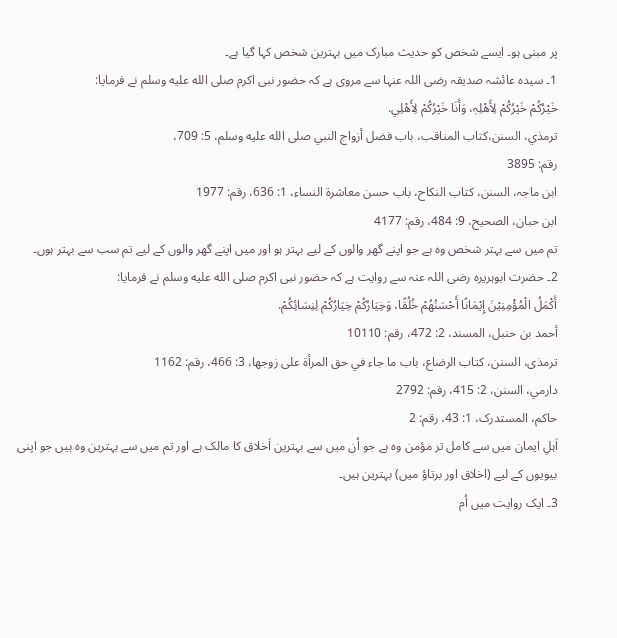پر مبنی ہو۔ ایسے شخص کو حدیث مبارک میں بہترین شخص کہا گیا ہے۔
1۔ سیدہ عائشہ صدیقہ رضی اللہ عنہا سے مروی ہے کہ حضور نبی اکرم صلى الله عليه وسلم نے فرمایا:
خَیْرُکُمْ خَیْرُکُمْ لِأَهْلِہٖ، وَأَنَا خَیْرُکُمْ لِأَهْلِي.
ترمذي، السنن،کتاب المناقب، باب فضل أزواج النبي صلى الله عليه وسلم، 5: 709،
رقم: 3895
ابن ماجہ، السنن، کتاب النکاح، باب حسن معاشرۃ النساء، 1: 636، رقم: 1977
ابن حبان، الصحیح، 9: 484، رقم: 4177
تم میں سے بہتر شخص وہ ہے جو اپنے گھر والوں کے لیے بہتر ہو اور میں اپنے گھر والوں کے لیے تم سب سے بہتر ہوں۔
2۔ حضرت ابوہریرہ رضی اللہ عنہ سے روایت ہے کہ حضور نبی اکرم صلى الله عليه وسلم نے فرمایا:
أَکْمَلُ الْمُؤْمِنِیْنَ إِیْمَانًا أَحْسَنُهُمْ خُلُقًا، وَخِیَارُکُمْ خِیَارُکُمْ لِنِسَائِکُمْ.
أحمد بن حنبل، المسند، 2: 472، رقم: 10110
ترمذی، السنن، کتاب الرضاع، باب ما جاء في حق المرأۃ علی زوجھا، 3: 466، رقم: 1162
دارمي، السنن، 2: 415، رقم: 2792
حاکم، المستدرک، 1: 43، رقم: 2
اَہلِ ایمان میں سے کامل تر مؤمن وہ ہے جو اُن میں سے بہترین اَخلاق کا مالک ہے اور تم میں سے بہترین وہ ہیں جو اپنی بیویوں کے لیے (اخلاق اور برتاؤ میں) بہترین ہیں۔
3۔ ایک روایت میں اُم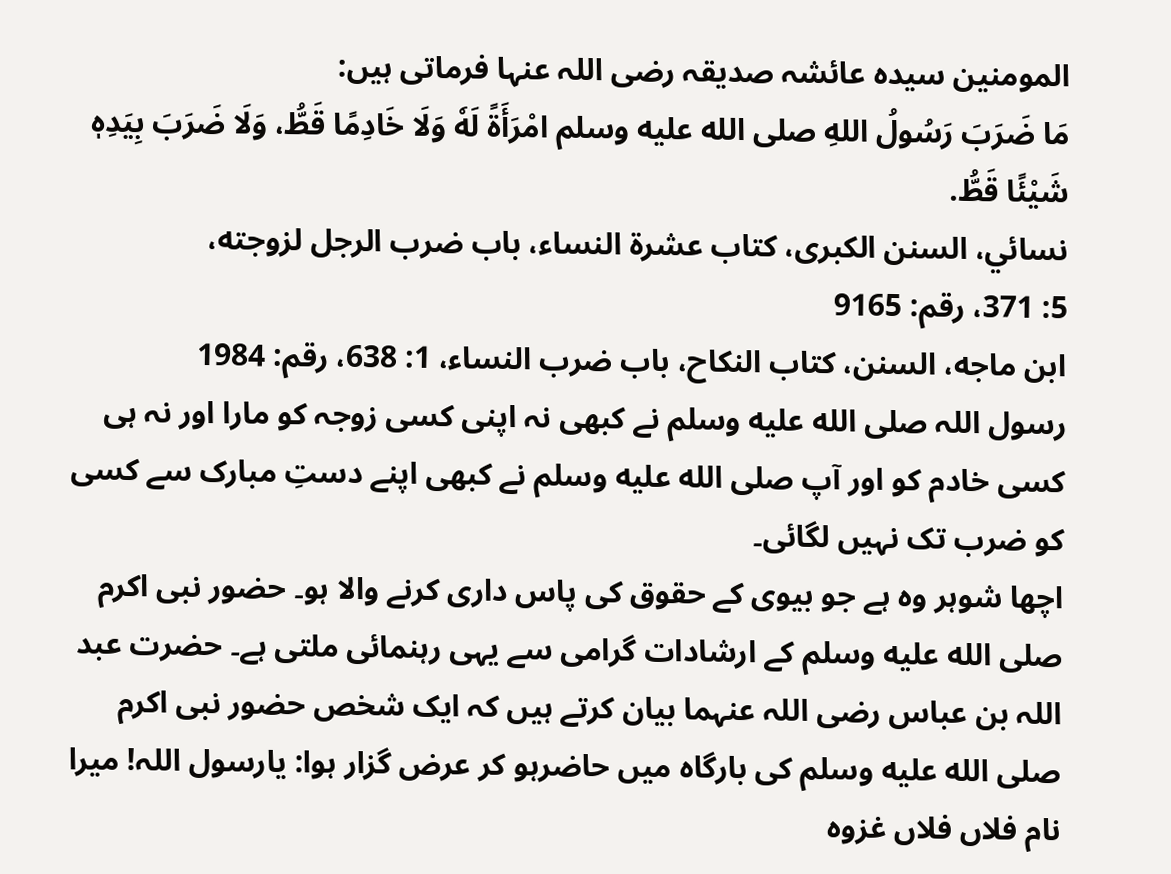المومنین سیدہ عائشہ صدیقہ رضی اللہ عنہا فرماتی ہیں:
مَا ضَرَبَ رَسُولُ اللهِ صلى الله عليه وسلم امْرَأَةً لَهٗ وَلَا خَادِمًا قَطُّ، وَلَا ضَرَبَ بِیَدِہٖ شَیْئًا قَطُّ.
نسائي، السنن الکبری، کتاب عشرة النساء، باب ضرب الرجل لزوجته،
5: 371، رقم: 9165
ابن ماجه، السنن، کتاب النکاح، باب ضرب النساء، 1: 638، رقم: 1984
رسول اللہ صلى الله عليه وسلم نے کبھی نہ اپنی کسی زوجہ کو مارا اور نہ ہی کسی خادم کو اور آپ صلى الله عليه وسلم نے کبھی اپنے دستِ مبارک سے کسی کو ضرب تک نہیں لگائی۔
اچھا شوہر وہ ہے جو بیوی کے حقوق کی پاس داری کرنے والا ہو۔ حضور نبی اکرم صلى الله عليه وسلم کے ارشادات گرامی سے یہی رہنمائی ملتی ہے۔ حضرت عبد اللہ بن عباس رضی اللہ عنہما بیان کرتے ہیں کہ ایک شخص حضور نبی اکرم صلى الله عليه وسلم کی بارگاہ میں حاضرہو کر عرض گزار ہوا: یارسول اللہ! میرا نام فلاں فلاں غزوہ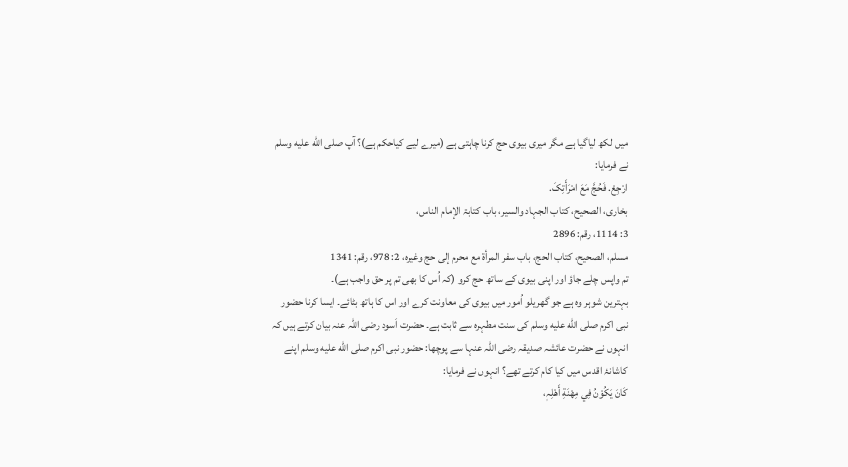میں لکھ لیاگیا ہے مگر میری بیوی حج کرنا چاہتی ہے (میرے لیے کیاحکم ہے)؟ آپ صلى الله عليه وسلم نے فرمایا:
ارْجِعْ. فَحُجَّ مَعَ امْرَأَتِکَ.
بخاری، الصحیح، کتاب الجہاد والسیر، باب کتابۃ الإمام الناس،
3: 1114، رقم: 2896
مسلم، الصحیح، کتاب الحج، باب سفر المرأۃ مع محرم إلی حج وغیرہ، 2: 978، رقم: 1341
تم واپس چلے جاؤ اور اپنی بیوی کے ساتھ حج کرو (کہ اُس کا بھی تم پر حق واجب ہے)۔
بہترین شوہر وہ ہے جو گھریلو اُمور میں بیوی کی معاونت کرے اور اس کا ہاتھ بٹائے۔ ایسا کرنا حضور نبی اکرم صلى الله عليه وسلم کی سنت مطہرہ سے ثابت ہے۔ حضرت اَسود رضی اللہ عنہ بیان کرتے ہیں کہ انہوں نے حضرت عائشہ صدیقہ رضی اللہ عنہا سے پوچھا: حضور نبی اکرم صلى الله عليه وسلم اپنے کاشانۂ اقدس میں کیا کام کرتے تھے؟ انہوں نے فرمایا:
کَانَ یَکُوْنُ فِي مِهْنَةِ أَهْلِہٖ،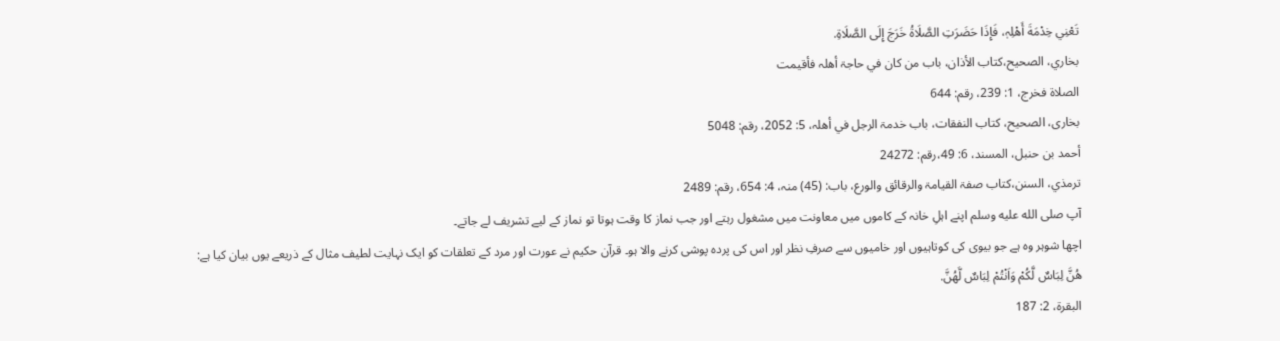تَعْنِي خِدْمَةَ أَهْلِہٖ، فَإِذَا حَضَرَتِ الصَّلَاةُ خَرَجَ إِلَی الصَّلَاةِ.
بخاري، الصحیح،کتاب الأذان، باب من کان في حاجۃ أھلہ فأقیمت
الصلاۃ فخرج، 1: 239، رقم: 644
بخاری، الصحیح، کتاب النفقات، باب خدمۃ الرجل في أھلہ، 5: 2052، رقم: 5048
أحمد بن حنبل، المسند، 6: 49،رقم: 24272
ترمذي، السنن،کتاب صفۃ القیامۃ والرقائق والورع، باب: (45) منہ، 4: 654، رقم: 2489
آپ صلى الله عليه وسلم اپنے اہلِ خانہ کے کاموں میں معاونت میں مشغول رہتے اور جب نماز کا وقت ہوتا تو نماز کے لیے تشریف لے جاتے۔
اچھا شوہر وہ ہے جو بیوی کی کوتاہیوں اور خامیوں سے صرفِ نظر اور اس کی پردہ پوشی کرنے والا ہو۔ قرآن حکیم نے عورت اور مرد کے تعلقات کو ایک نہایت لطیف مثال کے ذریعے یوں بیان کیا ہے:
ھُنَّ لِبَاسٌ لَّکُمْ وَاَنْتُمْ لِبَاسٌ لَّھُنَّ.
البقرۃ، 2: 187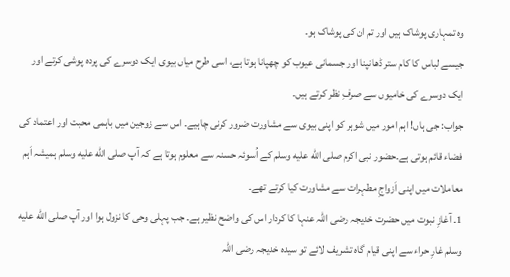وہ تمہاری پوشاک ہیں اور تم ان کی پوشاک ہو۔
جیسے لباس کا کام ستر ڈھانپنا اور جسمانی عیوب کو چھپانا ہوتا ہے، اسی طرح میاں بیوی ایک دوسرے کی پردہ پوشی کرتے اور ایک دوسرے کی خامیوں سے صرفِ نظر کرتے ہیں۔
جواب: جی ہاں! اہم امور میں شوہر کو اپنی بیوی سے مشاورت ضرور کرنی چاہیے۔ اس سے زوجین میں باہمی محبت اور اعتماد کی فضاء قائم ہوتی ہے۔حضور نبی اکرم صلى الله عليه وسلم کے اُسوئہ حسنہ سے معلوم ہوتا ہے کہ آپ صلى الله عليه وسلم ہمیشہ اَہم معاملات میں اپنی اَزواجِ مطہرات سے مشاورت کیا کرتے تھے۔
1۔ آغازِ نبوت میں حضرت خدیجہ رضی اللہ عنہا کا کردار اس کی واضح نظیر ہے۔ جب پہلی وحی کا نزول ہوا اور آپ صلى الله عليه وسلم غارِ حراء سے اپنی قیام گاہ تشریف لائے تو سیدہ خدیجہ رضی اللہ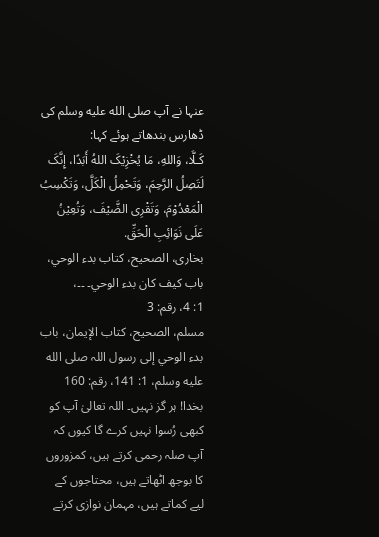عنہا نے آپ صلى الله عليه وسلم کی ڈھارس بندھاتے ہوئے کہا:
کَـلَّا، وَاللهِ، مَا یُخْزِیْکَ اللهُ أَبَدًا، إِنَّکَ لَتَصِلُ الرَّحِمَ، وَتَحْمِلُ الْکَلَّ، وَتَکْسِبُ الْمَعْدُوْمَ، وَتَقْرِی الضَّیْفَ، وَتُعِیْنُ عَلَی نَوَائِبِ الْحَقِّ.
بخاری، الصحیح، کتاب بدء الوحي، باب کیف کان بدء الوحي۔ ۔۔،
1: 4، رقم: 3
مسلم، الصحیح، کتاب الإیمان، باب بدء الوحي إلی رسول اللہ صلى الله عليه وسلم، 1: 141، رقم: 160
بخدا! ہر گز نہیں۔ اللہ تعالیٰ آپ کو کبھی رُسوا نہیں کرے گا کیوں کہ آپ صلہ رحمی کرتے ہیں، کمزوروں کا بوجھ اٹھاتے ہیں، محتاجوں کے لیے کماتے ہیں، مہمان نوازی کرتے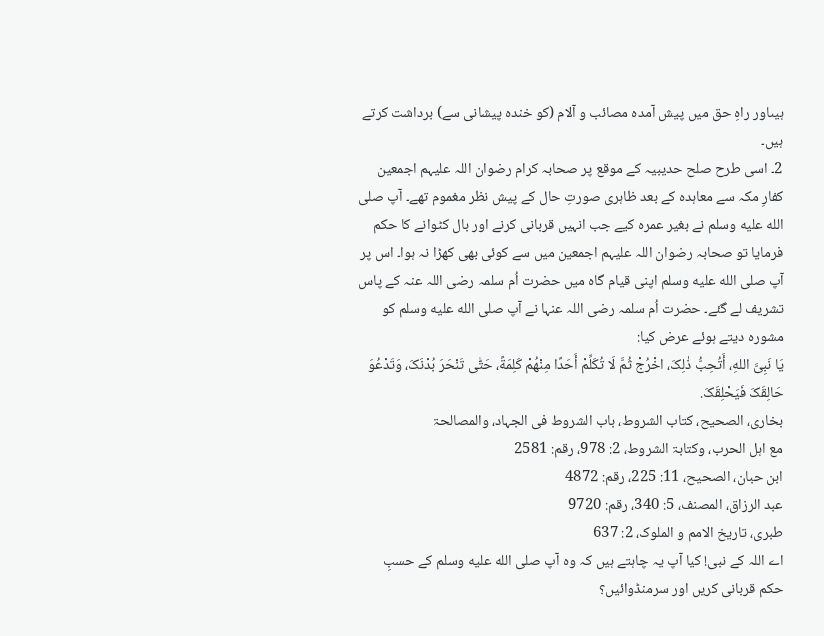ہیںاور راهِ حق میں پیش آمدہ مصائب و آلام (کو خندہ پیشانی سے) برداشت کرتے ہیں۔
2۔ اسی طرح صلح حدیبیہ کے موقع پر صحابہ کرام رضوان اللہ علیہم اجمعین کفارِ مکہ سے معاہدہ کے بعد ظاہری صورتِ حال کے پیش نظر مغموم تھے۔ آپ صلى الله عليه وسلم نے بغیر عمرہ کیے جب انہیں قربانی کرنے اور بال کٹوانے کا حکم فرمایا تو صحابہ رضوان اللہ علیہم اجمعین میں سے کوئی بھی کھڑا نہ ہوا۔ اس پر آپ صلى الله عليه وسلم اپنی قیام گاہ میں حضرت اُم سلمہ رضی اللہ عنہ کے پاس تشریف لے گئے۔ حضرت اُم سلمہ رضی اللہ عنہا نے آپ صلى الله عليه وسلم کو مشورہ دیتے ہوئے عرض کیا:
یَا نَبِیَّ اللهِ، أَتُحِبُّ ذٰلِکَ، اخْرُجْ ثُمَّ لَا تُکَلِّمْ أَحَدًا مِنْهُمْ کَلِمَةً، حَتّٰی تَنْحَرَ بُدْنَکَ، وَتَدْعُوَ حَالِقَکَ فَیَحْلِقَکَ.
بخاری، الصحیح، کتاب الشروط، باب الشروط فی الجہاد، والمصالحۃ
مع اہل الحرب، وکتابۃ الشروط، 2: 978، رقم: 2581
ابن حبان، الصحیح، 11: 225، رقم: 4872
عبد الرزاق، المصنف، 5: 340، رقم: 9720
طبری، تاریخ الامم و الملوک، 2: 637
اے اللہ کے نبی! کیا آپ یہ چاہتے ہیں کہ وہ آپ صلى الله عليه وسلم کے حسبِ حکم قربانی کریں اور سرمنڈوائیں؟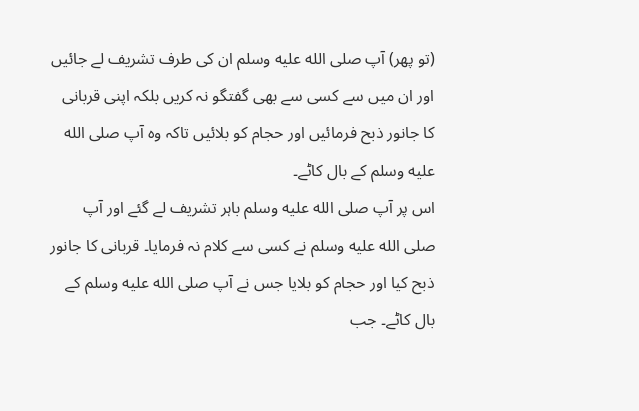(تو پھر) آپ صلى الله عليه وسلم ان کی طرف تشریف لے جائیں اور ان میں سے کسی سے بھی گفتگو نہ کریں بلکہ اپنی قربانی کا جانور ذبح فرمائیں اور حجام کو بلائیں تاکہ وہ آپ صلى الله عليه وسلم کے بال کاٹے۔
اس پر آپ صلى الله عليه وسلم باہر تشریف لے گئے اور آپ صلى الله عليه وسلم نے کسی سے کلام نہ فرمایا۔ قربانی کا جانور ذبح کیا اور حجام کو بلایا جس نے آپ صلى الله عليه وسلم کے بال کاٹے۔ جب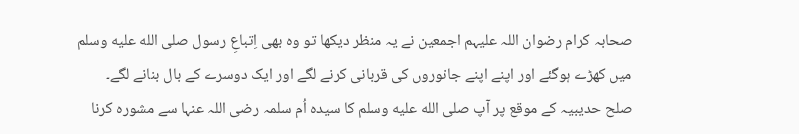صحابہ کرام رضوان اللہ علیہم اجمعین نے یہ منظر دیکھا تو وہ بھی اِتباعِ رسول صلى الله عليه وسلم میں کھڑے ہوگئے اور اپنے اپنے جانوروں کی قربانی کرنے لگے اور ایک دوسرے کے بال بنانے لگے۔
صلح حدیبیہ کے موقع پر آپ صلى الله عليه وسلم کا سیدہ اُم سلمہ رضی اللہ عنہا سے مشورہ کرنا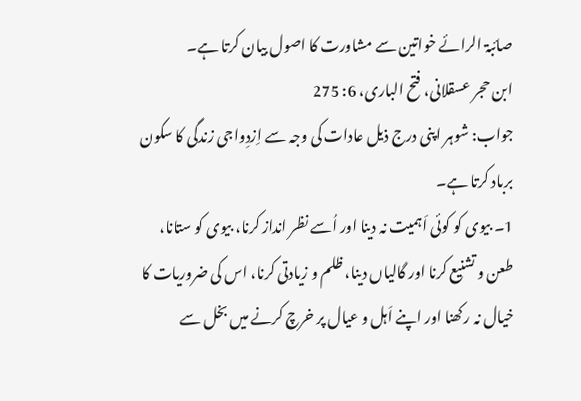صائبۃ الرائے خواتین سے مشاورت کا اصول بیان کرتا ہے۔
ابن حجر عسقلانی، فتح الباری، 6: 275
جواب: شوہر اپنی درج ذیل عادات کی وجہ سے اِزدِواجی زندگی کا سکون برباد کرتا ہے۔
1۔ بیوی کو کوئی اَہمیت نہ دینا اور اُسے نظر انداز کرنا، بیوی کو ستانا، طعن و تشنیع کرنا اور گالیاں دینا، ظلم و زیادتی کرنا، اس کی ضروریات کا خیال نہ رکھنا اور اپنے اَہل و عیال پر خرچ کرنے میں بخل سے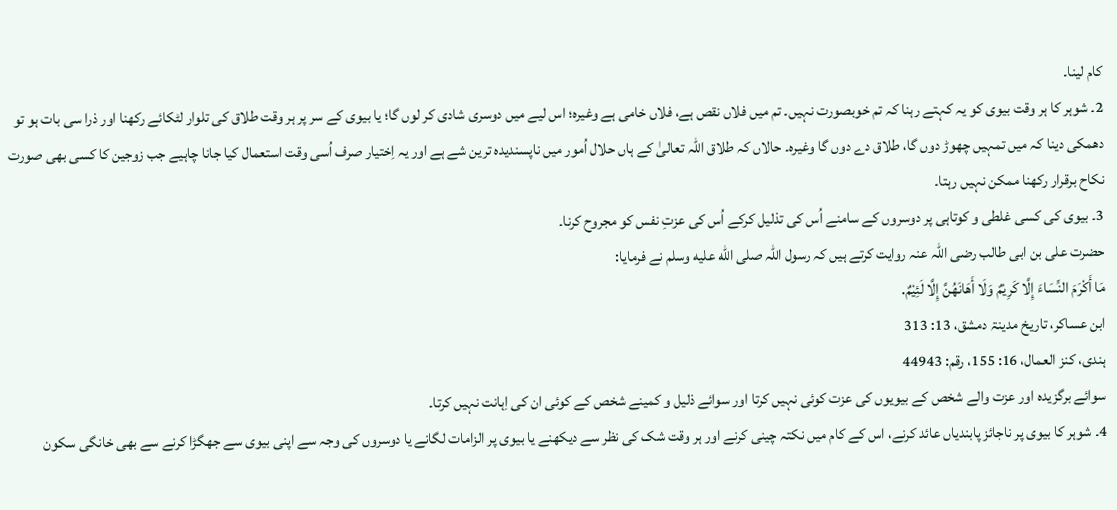کام لینا۔
2۔ شوہر کا ہر وقت بیوی کو یہ کہتے رہنا کہ تم خوبصورت نہیں۔ تم میں فلاں نقص ہے، فلاں خامی ہے وغیرہ؛ اس لیے میں دوسری شادی کر لوں گا؛ یا بیوی کے سر پر ہر وقت طلاق کی تلوار لٹکائے رکھنا اور ذرا سی بات ہو تو دھمکی دینا کہ میں تمہیں چھوڑ دوں گا، طلاق دے دوں گا وغیرہ۔ حالاں کہ طلاق اللہ تعالیٰ کے ہاں حلال اُمور میں ناپسندیدہ ترین شے ہے اور یہ اِختیار صرف اُسی وقت استعمال کیا جانا چاہیے جب زوجین کا کسی بھی صورت نکاح برقرار رکھنا ممکن نہیں رہتا۔
3۔ بیوی کی کسی غلطی و کوتاہی پر دوسروں کے سامنے اُس کی تذلیل کرکے اُس کی عزتِ نفس کو مجروح کرنا۔
حضرت علی بن ابی طالب رضی اللہ عنہ روایت کرتے ہیں کہ رسول اللہ صلى الله عليه وسلم نے فرمایا:
مَا أَکْرَمَ النِّسَاءَ إِلَّا کَرِیْمٌ وَلَا أَهَانَهُنَّ إِلَّا لَئِیْمٌ.
ابن عساکر، تاریخ مدینۃ دمشق، 13: 313
ہندی، کنز العمال، 16: 155، رقم: 44943
سوائے برگزیدہ اور عزت والے شخص کے بیویوں کی عزت کوئی نہیں کرتا اور سوائے ذلیل و کمینے شخص کے کوئی ان کی اِہانت نہیں کرتا۔
4۔ شوہر کا بیوی پر ناجائز پابندیاں عائد کرنے، اس کے کام میں نکتہ چینی کرنے اور ہر وقت شک کی نظر سے دیکھنے یا بیوی پر الزامات لگانے یا دوسروں کی وجہ سے اپنی بیوی سے جھگڑا کرنے سے بھی خانگی سکون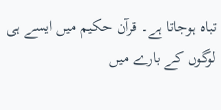تباہ ہوجاتا ہے۔ قرآن حکیم میں ایسے ہی لوگوں کے بارے میں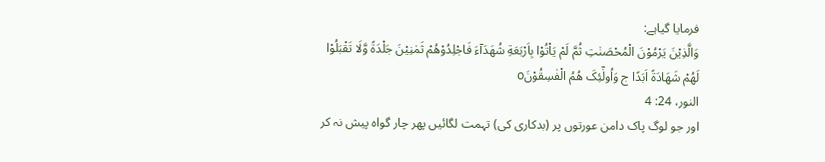فرمایا گیاہے:
وَالَّذِیْنَ یَرْمُوْنَ الْمُحْصَنٰتِ ثُمَّ لَمْ یَاْتُوْا بِاَرْبَعَةِ شُھَدَآءَ فَاجْلِدُوْھُمْ ثَمٰنِیْنَ جَلْدَةً وَّلَا تَقْبَلُوْا لَهُمْ شَھَادَةً اَبَدًا ج وَاُولٰٓئِکَ ھُمُ الْفٰسِقُوْنَo
النور، 24: 4
اور جو لوگ پاک دامن عورتوں پر (بدکاری کی) تہمت لگائیں پھر چار گواہ پیش نہ کر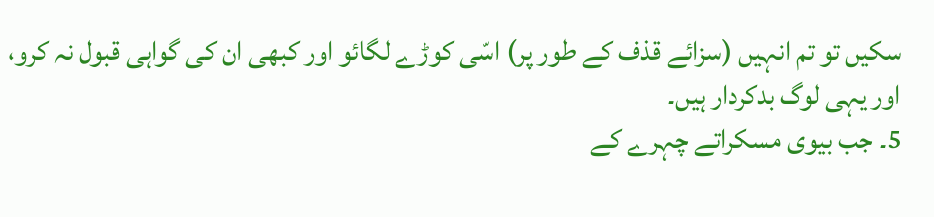سکیں تو تم انہیں (سزائے قذف کے طور پر) اسّی کوڑے لگائو اور کبھی ان کی گواہی قبول نہ کرو، اور یہی لوگ بدکردار ہیں۔
5۔ جب بیوی مسکراتے چہرے کے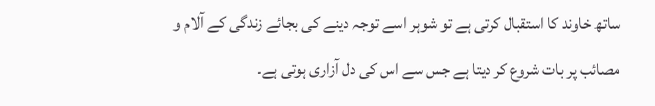ساتھ خاوند کا استقبال کرتی ہے تو شوہر اسے توجہ دینے کی بجائے زندگی کے آلام و مصائب پر بات شروع کر دیتا ہے جس سے اس کی دل آزاری ہوتی ہے۔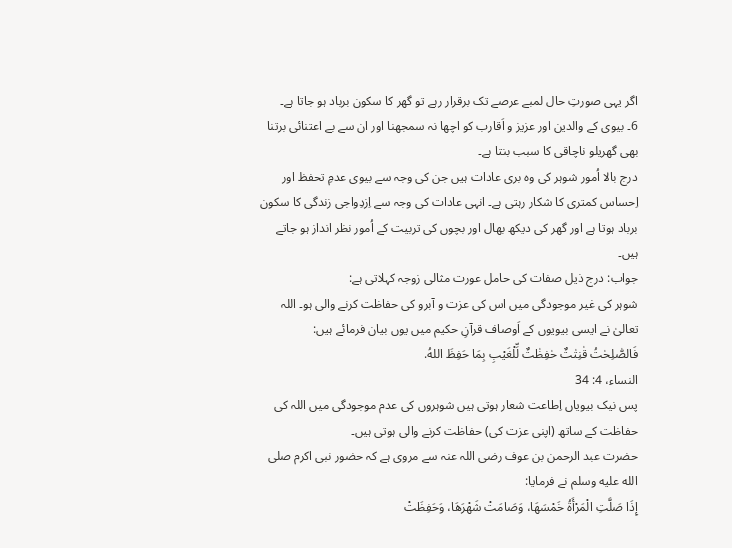اگر یہی صورتِ حال لمبے عرصے تک برقرار رہے تو گھر کا سکون برباد ہو جاتا ہے۔
6۔ بیوی کے والدین اور عزیز و اَقارب کو اچھا نہ سمجھنا اور ان سے بے اعتنائی برتنا بھی گھریلو ناچاقی کا سبب بنتا ہے۔
درج بالا اُمور شوہر کی وہ بری عادات ہیں جن کی وجہ سے بیوی عدمِ تحفظ اور اِحساس کمتری کا شکار رہتی ہے۔ انہی عادات کی وجہ سے اِزدِواجی زندگی کا سکون برباد ہوتا ہے اور گھر کی دیکھ بھال اور بچوں کی تربیت کے اُمور نظر انداز ہو جاتے ہیں۔
جواب: درج ذیل صفات کی حامل عورت مثالی زوجہ کہلاتی ہے:
شوہر کی غیر موجودگی میں اس کی عزت و آبرو کی حفاظت کرنے والی ہو۔ اللہ تعالیٰ نے ایسی بیویوں کے اَوصاف قرآنِ حکیم میں یوں بیان فرمائے ہیں:
فَالصّٰلِحٰتُ قٰنِتٰتٌ حٰفِظٰتٌ لِّلْغَیْبِ بِمَا حَفِظَ اللهُ.
النساء، 4: 34
پس نیک بیویاں اِطاعت شعار ہوتی ہیں شوہروں کی عدم موجودگی میں اللہ کی حفاظت کے ساتھ (اپنی عزت کی) حفاظت کرنے والی ہوتی ہیں۔
حضرت عبد الرحمن بن عوف رضی اللہ عنہ سے مروی ہے کہ حضور نبی اکرم صلى الله عليه وسلم نے فرمایا:
إِذَا صَلَّتِ الْمَرْأَةُ خَمْسَهَا، وَصَامَتْ شَهْرَهَا، وَحَفِظَتْ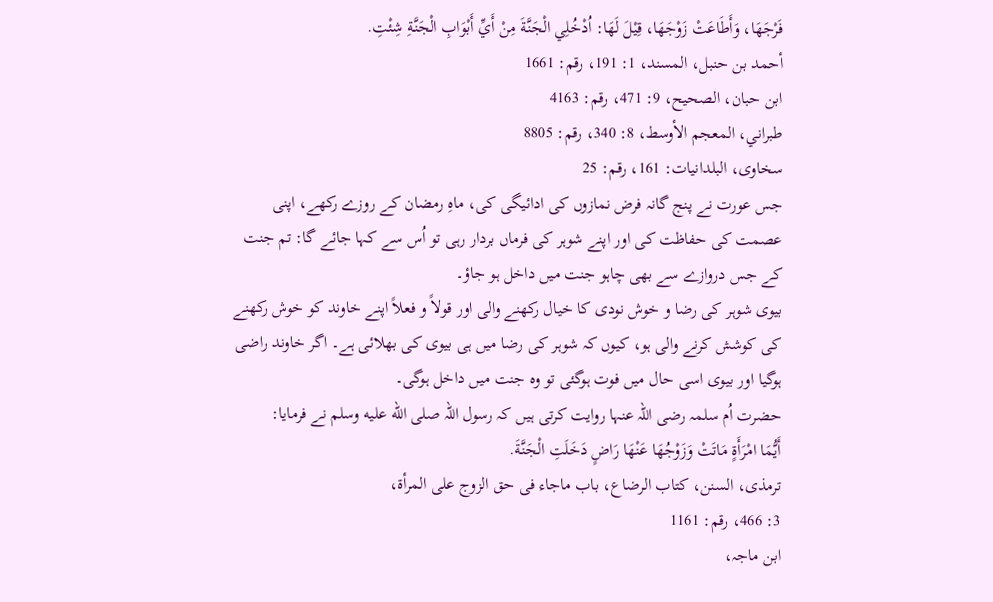فَرْجَهَا، وَأَطَاعَتْ زَوْجَهَا، قِیْلَ لَهَا: اُدْخُلِي الْجَنَّةَ مِنْ أَيِّ أَبْوَابِ الْجَنَّةِ شِئْتِ.
أحمد بن حنبل، المسند، 1: 191، رقم: 1661
ابن حبان، الصحیح، 9: 471، رقم: 4163
طبراني، المعجم الأوسط، 8: 340، رقم: 8805
سخاوی، البلدانیات: 161، رقم: 25
جس عورت نے پنج گانہ فرض نمازوں کی ادائیگی کی، ماهِ رمضان کے روزے رکھے، اپنی عصمت کی حفاظت کی اور اپنے شوہر کی فرماں بردار رہی تو اُس سے کہا جائے گا: تم جنت کے جس دروازے سے بھی چاہو جنت میں داخل ہو جاؤ۔
بیوی شوہر کی رضا و خوش نودی کا خیال رکھنے والی اور قولاً و فعلاً اپنے خاوند کو خوش رکھنے کی کوشش کرنے والی ہو، کیوں کہ شوہر کی رضا میں ہی بیوی کی بھلائی ہے۔ اگر خاوند راضی ہوگیا اور بیوی اسی حال میں فوت ہوگئی تو وہ جنت میں داخل ہوگی۔
حضرت اُم سلمہ رضی اللہ عنہا روایت کرتی ہیں کہ رسول اللہ صلى الله عليه وسلم نے فرمایا:
أَیُّمَا امْرَأَۃٍ مَاتَتْ وَزَوْجُهَا عَنْهَا رَاضٍ دَخَلَتِ الْجَنَّةَ.
ترمذی، السنن، کتاب الرضاع، باب ماجاء فی حق الزوج علی المرأۃ،
3: 466، رقم: 1161
ابن ماجہ،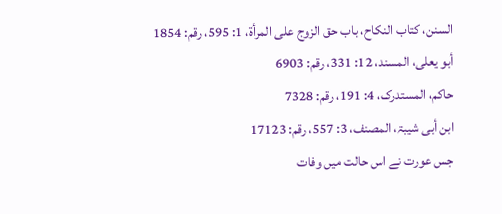السنن، کتاب النکاح، باب حق الزوج علی المرأۃ، 1: 595، رقم: 1854
أبو یعلی، المسند، 12: 331، رقم: 6903
حاکم، المستدرک، 4: 191، رقم: 7328
ابن أبی شیبۃ، المصنف، 3: 557، رقم: 17123
جس عورت نے اس حالت میں وفات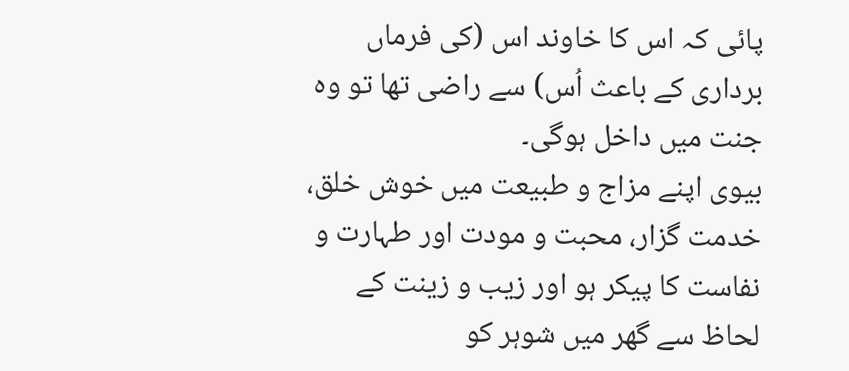پائی کہ اس کا خاوند اس (کی فرماں برداری کے باعث اُس) سے راضی تھا تو وہ جنت میں داخل ہوگی۔
بیوی اپنے مزاج و طبیعت میں خوش خلق، خدمت گزار، محبت و مودت اور طہارت و نفاست کا پیکر ہو اور زیب و زینت کے لحاظ سے گھر میں شوہر کو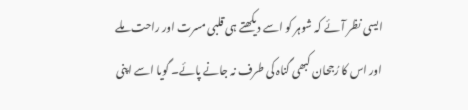ایسی نظر آئے کہ شوہر کو اسے دیکھتے ہی قلبی مسرت اور راحت ملے اور اس کا رُجحان کبھی گناہ کی طرف نہ جانے پائے۔ گویا اسے اپنی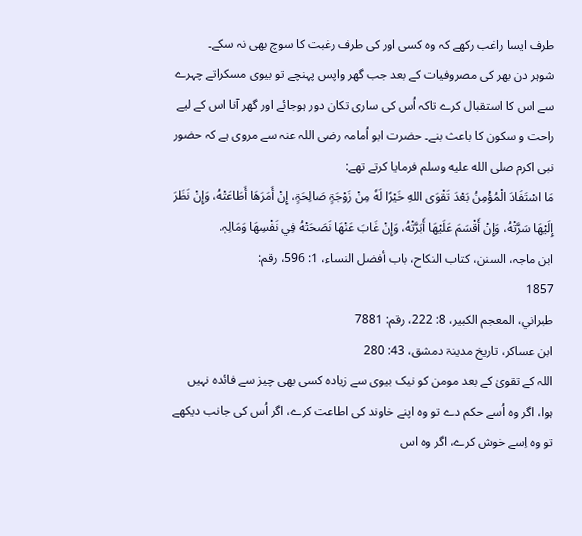طرف ایسا راغب رکھے کہ وہ کسی اور کی طرف رغبت کا سوچ بھی نہ سکے۔
شوہر دن بھر کی مصروفیات کے بعد جب گھر واپس پہنچے تو بیوی مسکراتے چہرے سے اس کا استقبال کرے تاکہ اُس کی ساری تکان دور ہوجائے اور گھر آنا اس کے لیے راحت و سکون کا باعث بنے۔ حضرت ابو اُمامہ رضی اللہ عنہ سے مروی ہے کہ حضور نبی اکرم صلى الله عليه وسلم فرمایا کرتے تھے:
مَا اسْتَفَادَ الْمُؤْمِنُ بَعْدَ تَقْوَی اللهِ خَیْرًا لَهٗ مِنْ زَوْجَۃٍ صَالِحَۃٍ، إِنْ أَمَرَهَا أَطَاعَتْهُ، وَإِنْ نَظَرَ إِلَیْهَا سَرَّتْهُ، وَإِنْ أَقْسَمَ عَلَیْهَا أَبَرَّتْهُ، وَإِنْ غَابَ عَنْهَا نَصَحَتْهُ فِي نَفْسِهَا وَمَالِہٖ.
ابن ماجہ، السنن، کتاب النکاح، باب أفضل النساء، 1: 596، رقم:
1857
طبراني، المعجم الکبیر، 8: 222، رقم: 7881
ابن عساکر، تاریخ مدینۃ دمشق، 43: 280
اللہ کے تقویٰ کے بعد مومن کو نیک بیوی سے زیادہ کسی بھی چیز سے فائدہ نہیں ہوا، اگر وہ اُسے حکم دے تو وہ اپنے خاوند کی اطاعت کرے، اگر اُس کی جانب دیکھے تو وہ اِسے خوش کرے، اگر وہ اس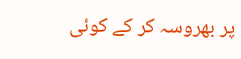پر بھروسہ کر کے کوئی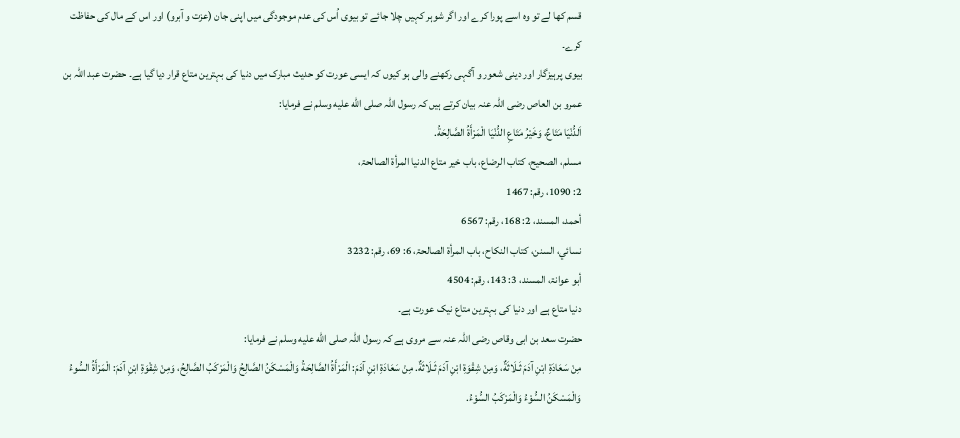قسم کھا لے تو وہ اسے پورا کرے اور اگر شوہر کہیں چلا جائے تو بیوی اُس کی عدم موجودگی میں اپنی جان (عزت و آبرو) اور اس کے مال کی حفاظت کرے۔
بیوی پرہیزگار اور دینی شعور و آگہی رکھنے والی ہو کیوں کہ ایسی عورت کو حدیث مبارک میں دنیا کی بہترین متاع قرار دیا گیا ہے۔ حضرت عبد اللہ بن عمرو بن العاص رضی اللہ عنہ بیان کرتے ہیں کہ رسول اللہ صلى الله عليه وسلم نے فرمایا:
اَلدُّنْیَا مَتَاعٌ، وَخَیْرُ مَتَاعِ الدُّنْیَا الْمَرْأَةُ الصَّالِحَةُ.
مسلم، الصحیح، کتاب الرضاع، باب خیر متاع الدنیا المرأۃ الصالحۃ،
2: 1090، رقم: 1467
أحمد، المسند، 2: 168، رقم: 6567
نسائي، السنن، کتاب النکاح، باب المرأۃ الصالحۃ، 6: 69، رقم: 3232
أبو عوانۃ، المسند، 3: 143، رقم: 4504
دنیا متاع ہے اور دنیا کی بہترین متاع نیک عورت ہے۔
حضرت سعد بن ابی وقاص رضی اللہ عنہ سے مروی ہے کہ رسول اللہ صلى الله عليه وسلم نے فرمایا:
مِنْ سَعَادَةِ ابْنِ آدَمَ ثَـلَاثَةٌ، وَمِنْ شِقْوَةِ ابْنِ آدَمَ ثَـلَاثَةٌ. مِنْ سَعَادَةِ ابْنِ آدَمَ: الْمَرْأَةُ الصَّالِحَةُ وَالْمَسْکَنُ الصَّالِحُ وَالْمَرْکَبُ الصَّالِحُ، وَمِنْ شِقْوَةِ ابْنِ آدَمَ: الْمَرْأَةُ السُّوءُ وَالْمَسْکَنُ السُّوْءُ وَالْمَرْکَبُ السُّوْءُ.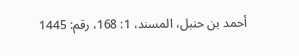أحمد بن حنبل، المسند، 1: 168، رقم: 1445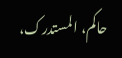حاکم، المستدرک،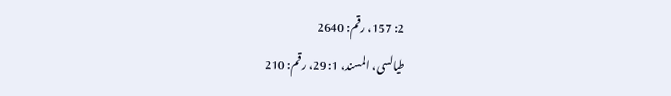2: 157، رقم: 2640
طیالسی، المسند، 1: 29، رقم: 210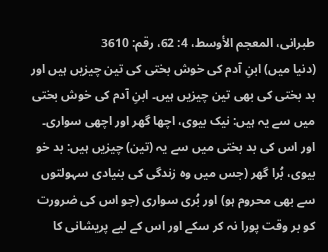طبرانی، المعجم الأوسط، 4: 62، رقم: 3610
(دنیا میں) ابنِ آدم کی خوش بختی کی تین چیزیں ہیں اور بد بختی کی بھی تین چیزیں ہیں۔ ابنِ آدم کی خوش بختی میں سے یہ ہیں: نیک بیوی، اچھا گھر اور اچھی سواری۔ اور اس کی بد بختی میں سے یہ (تین) چیزیں ہیں: بد خو بیوی، بُرا گھر (جس میں وہ زندگی کی بنیادی سہولتوں سے بھی محروم ہو) اور بُری سواری (جو اس کی ضرورت کو بر وقت پورا نہ کر سکے اور اس کے لیے پریشانی کا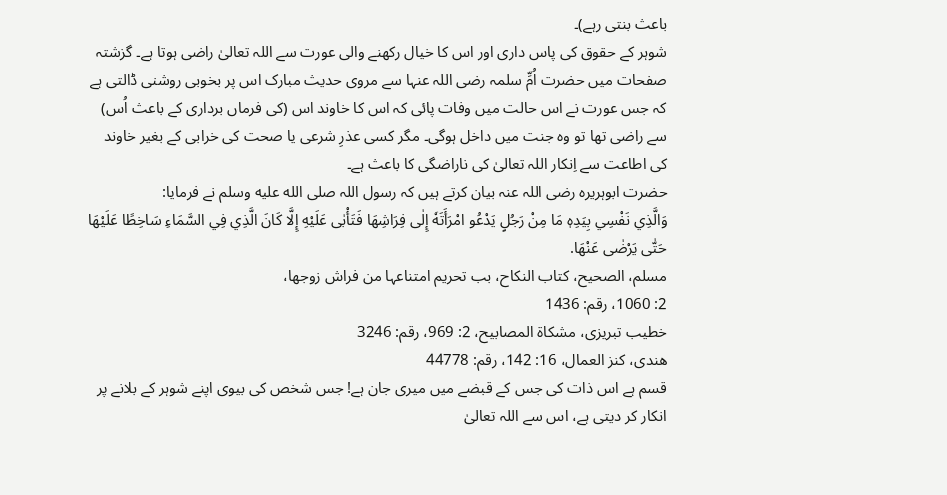باعث بنتی رہے)۔
شوہر کے حقوق کی پاس داری اور اس کا خیال رکھنے والی عورت سے اللہ تعالیٰ راضی ہوتا ہے۔ گزشتہ صفحات میں حضرت اُمِّ سلمہ رضی اللہ عنہا سے مروی حدیث مبارک اس پر بخوبی روشنی ڈالتی ہے کہ جس عورت نے اس حالت میں وفات پائی کہ اس کا خاوند اس (کی فرماں برداری کے باعث اُس) سے راضی تھا تو وہ جنت میں داخل ہوگی۔ مگر کسی عذرِ شرعی یا صحت کی خرابی کے بغیر خاوند کی اطاعت سے اِنکار اللہ تعالیٰ کی ناراضگی کا باعث ہے۔
حضرت ابوہریرہ رضی اللہ عنہ بیان کرتے ہیں کہ رسول اللہ صلى الله عليه وسلم نے فرمایا:
وَالَّذِي نَفْسِي بِیَدِہٖ مَا مِنْ رَجُلٍ یَدْعُو امْرَأَتَهٗ إِلٰی فِرَاشِهَا فَتَأْبٰی عَلَیْهِ إِلَّا کَانَ الَّذِي فِي السَّمَاءِ سَاخِطًا عَلَیْهَا حَتّٰی یَرْضٰی عَنْهَا.
مسلم، الصحیح، کتاب النکاح، بب تحریم امتناعہا من فراش زوجھا،
2: 1060، رقم: 1436
خطیب تبریزی، مشکاۃ المصابیح، 2: 969، رقم: 3246
هندی، کنز العمال، 16: 142، رقم: 44778
قسم ہے اس ذات کی جس کے قبضے میں میری جان ہے! جس شخص کی بیوی اپنے شوہر کے بلانے پر انکار کر دیتی ہے، اس سے اللہ تعالیٰ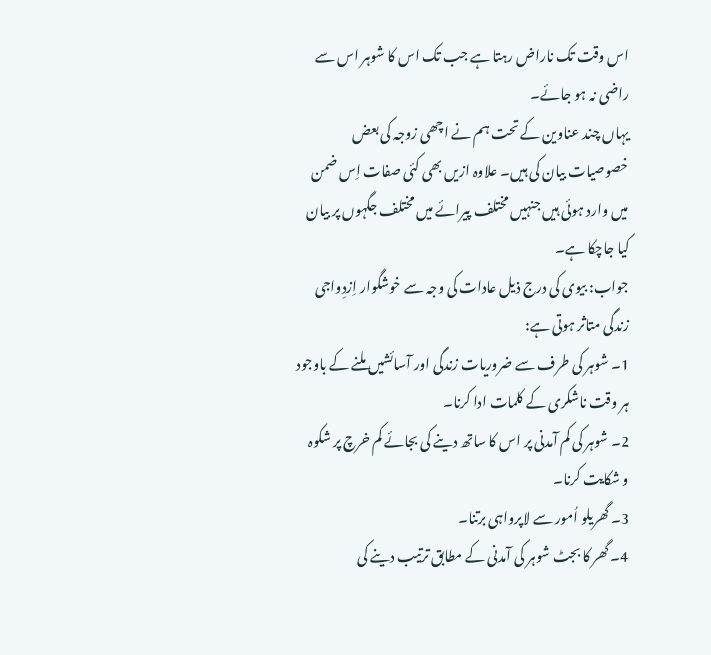اس وقت تک ناراض رہتا ہے جب تک اس کا شوہر اس سے راضی نہ ہو جائے۔
یہاں چند عناوین کے تحت ہم نے اچھی زوجہ کی بعض خصوصیات بیان کی ہیں۔ علاوہ ازیں بھی کئی صفات اِس ضمن میں وارد ہوئی ہیں جنہیں مختلف پیرائے میں مختلف جگہوں پر بیان کیا جاچکا ہے۔
جواب: بیوی کی درج ذیل عادات کی وجہ سے خوشگوار اِزدِواجی زندگی متاثر ہوتی ہے:
1۔ شوہر کی طرف سے ضروریات زندگی اور آسائشیں ملنے کے باوجود ہر وقت ناشکری کے کلمات ادا کرنا۔
2۔ شوہر کی کم آمدنی پر اس کا ساتھ دینے کی بجائے کم خرچ پر شکوہ و شکایت کرنا۔
3۔ گھریلو اُمور سے لاپرواہی برتنا۔
4۔ گھر کا بجٹ شوہر کی آمدنی کے مطابق ترتیب دینے کی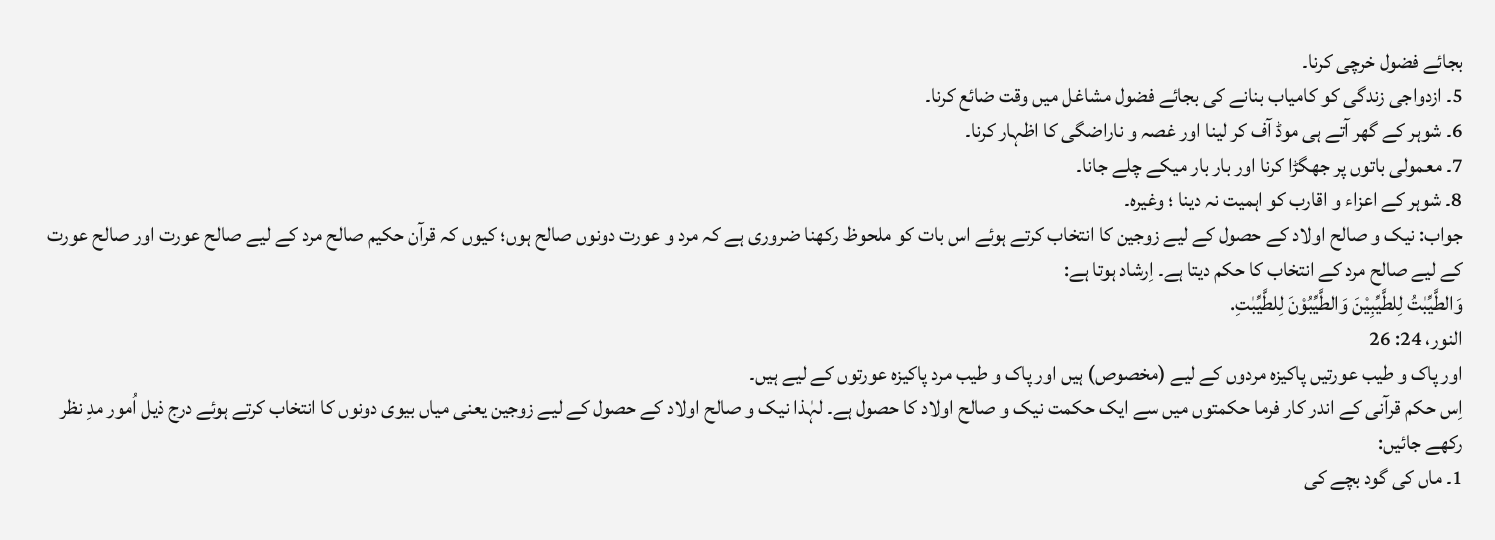بجائے فضول خرچی کرنا۔
5۔ ازدواجی زندگی کو کامیاب بنانے کی بجائے فضول مشاغل میں وقت ضائع کرنا۔
6۔ شوہر کے گھر آتے ہی موڈ آف کر لینا اور غصہ و ناراضگی کا اظہار کرنا۔
7۔ معمولی باتوں پر جھگڑا کرنا اور بار بار میکے چلے جانا۔
8۔ شوہر کے اعزاء و اقارب کو اہمیت نہ دینا ؛ وغیرہ۔
جواب: نیک و صالح اولاد کے حصول کے لیے زوجین کا انتخاب کرتے ہوئے اس بات کو ملحوظ رکھنا ضروری ہے کہ مرد و عورت دونوں صالح ہوں؛ کیوں کہ قرآن حکیم صالح مرد کے لیے صالح عورت اور صالح عورت کے لیے صالح مرد کے انتخاب کا حکم دیتا ہے۔ اِرشاد ہوتا ہے:
وَالطَّیِّبٰتُ لِلطَّیِّبِیْنَ وَالطَّیِّبُوْنَ لِلطَّیِّبٰتِ.
النور، 24: 26
اور پاک و طیب عورتیں پاکیزہ مردوں کے لیے (مخصوص) ہیں اور پاک و طیب مرد پاکیزہ عورتوں کے لیے ہیں۔
اِس حکم قرآنی کے اندر کار فرما حکمتوں میں سے ایک حکمت نیک و صالح اولاد کا حصول ہے۔ لہٰذا نیک و صالح اولاد کے حصول کے لیے زوجین یعنی میاں بیوی دونوں کا انتخاب کرتے ہوئے درج ذیل اُمور مدِ نظر رکھے جائیں:
1۔ ماں کی گود بچے کی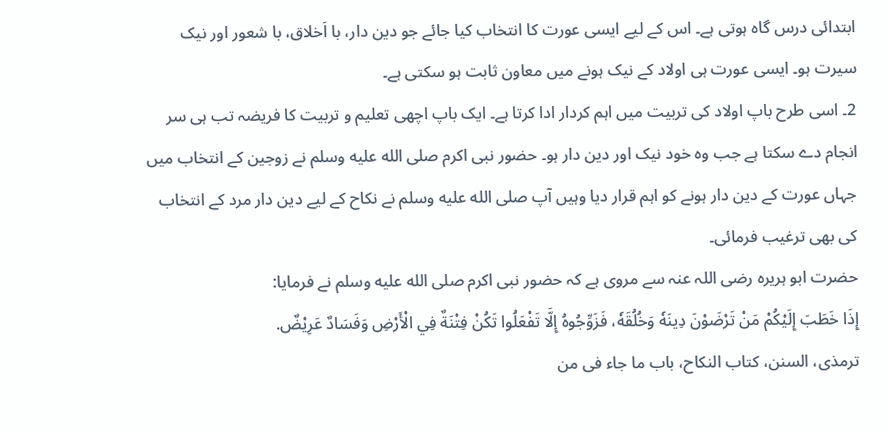ابتدائی درس گاہ ہوتی ہے۔ اس کے لیے ایسی عورت کا انتخاب کیا جائے جو دین دار، با اَخلاق، با شعور اور نیک سیرت ہو۔ ایسی عورت ہی اولاد کے نیک ہونے میں معاون ثابت ہو سکتی ہے۔
2۔ اسی طرح باپ اولاد کی تربیت میں اہم کردار ادا کرتا ہے۔ ایک باپ اچھی تعلیم و تربیت کا فریضہ تب ہی سر انجام دے سکتا ہے جب وہ خود نیک اور دین دار ہو۔ حضور نبی اکرم صلى الله عليه وسلم نے زوجین کے انتخاب میں جہاں عورت کے دین دار ہونے کو اہم قرار دیا وہیں آپ صلى الله عليه وسلم نے نکاح کے لیے دین دار مرد کے انتخاب کی بھی ترغیب فرمائی۔
حضرت ابو ہریرہ رضی اللہ عنہ سے مروی ہے کہ حضور نبی اکرم صلى الله عليه وسلم نے فرمایا:
إِذَا خَطَبَ إِلَیْکُمْ مَنْ تَرْضَوْنَ دِینَهٗ وَخُلُقَهٗ، فَزَوِّجُوهُ إِلَّا تَفْعَلُوا تَکُنْ فِتْنَةٌ فِي الْأَرْضِ وَفَسَادٌ عَرِیْضٌ.
ترمذی، السنن، کتاب النکاح، باب ما جاء فی من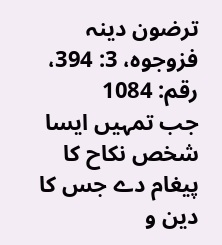ترضون دینہ فزوجوہ، 3: 394، رقم: 1084
جب تمہیں ایسا شخص نکاح کا پیغام دے جس کا دین و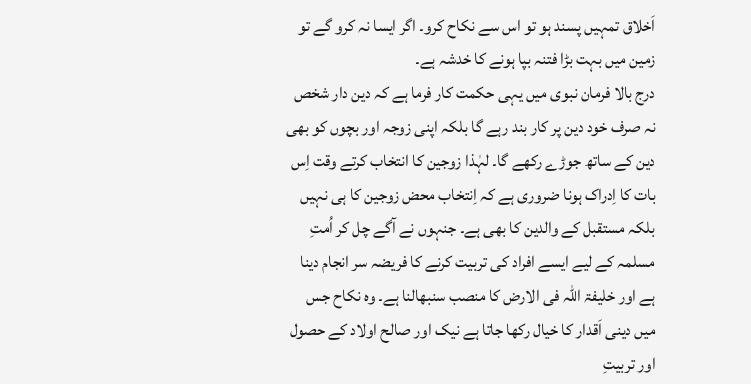اَخلاق تمہیں پسند ہو تو اس سے نکاح کرو۔ اگر ایسا نہ کرو گے تو زمین میں بہت بڑا فتنہ بپا ہونے کا خدشہ ہے۔
درج بالا فرمان نبوی میں یہی حکمت کار فرما ہے کہ دین دار شخص نہ صرف خود دین پر کار بند رہے گا بلکہ اپنی زوجہ اور بچوں کو بھی دین کے ساتھ جوڑے رکھے گا۔ لہٰذا زوجین کا انتخاب کرتے وقت اِس بات کا اِدراک ہونا ضروری ہے کہ اِنتخاب محض زوجین کا ہی نہیں بلکہ مستقبل کے والدین کا بھی ہے۔ جنہوں نے آگے چل کر اُمتِ مسلمہ کے لیے ایسے افراد کی تربیت کرنے کا فریضہ سر انجام دینا ہے اور خلیفۃ اللہ فی الارض کا منصب سنبھالنا ہے۔ وہ نکاح جس میں دینی اَقدار کا خیال رکھا جاتا ہے نیک اور صالح اولاد کے حصول اور تربیتِ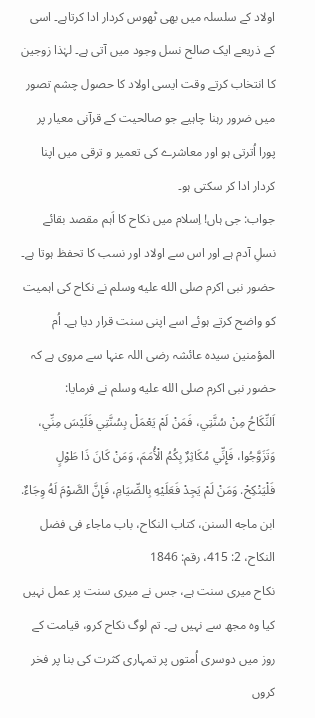اولاد کے سلسلہ میں بھی ٹھوس کردار ادا کرتاہے۔ اسی کے ذریعے ایک صالح نسل وجود میں آتی ہے۔ لہٰذا زوجین کا انتخاب کرتے وقت ایسی اولاد کا حصول چشم تصور میں ضرور رہنا چاہیے جو صالحیت کے قرآنی معیار پر پورا اُترتی ہو اور معاشرے کی تعمیر و ترقی میں اپنا کردار ادا کر سکتی ہو۔
جواب: جی ہاں! اِسلام میں نکاح کا اَہم مقصد بقائے نسلِ آدم ہے اور اس سے اولاد اور نسب کا تحفظ ہوتا ہے۔ حضور نبی اکرم صلى الله عليه وسلم نے نکاح کی اہمیت کو واضح کرتے ہوئے اسے اپنی سنت قرار دیا ہے۔ اُم المؤمنین سیدہ عائشہ رضی اللہ عنہا سے مروی ہے کہ حضور نبی اکرم صلى الله عليه وسلم نے فرمایا:
اَلنِّکَاحُ مِنْ سُنَّتِي، فَمَنْ لَمْ یَعْمَلْ بِسُنَّتِي فَلَیْسَ مِنِّي، وَتَزَوَّجُوا، فَإِنِّي مُکَاثِرٌ بِکُمُ الْأُمَمَ، وَمَنْ کَانَ ذَا طَوْلٍ فَلْیَنْکِحْ. وَمَنْ لَمْ یَجِدْ فَعَلَیْهِ بِالصِّیَامِ، فَإِنَّ الصَّوْمَ لَهُ وِجَاءٌ.
ابن ماجه السنن، کتاب النکاح، باب ماجاء فی فضل النکاح، 2: 415، رقم: 1846
نکاح میری سنت ہے، جس نے میری سنت پر عمل نہیں کیا وہ مجھ سے نہیں ہے۔ تم لوگ نکاح کرو، قیامت کے روز میں دوسری اُمتوں پر تمہاری کثرت کی بنا پر فخر کروں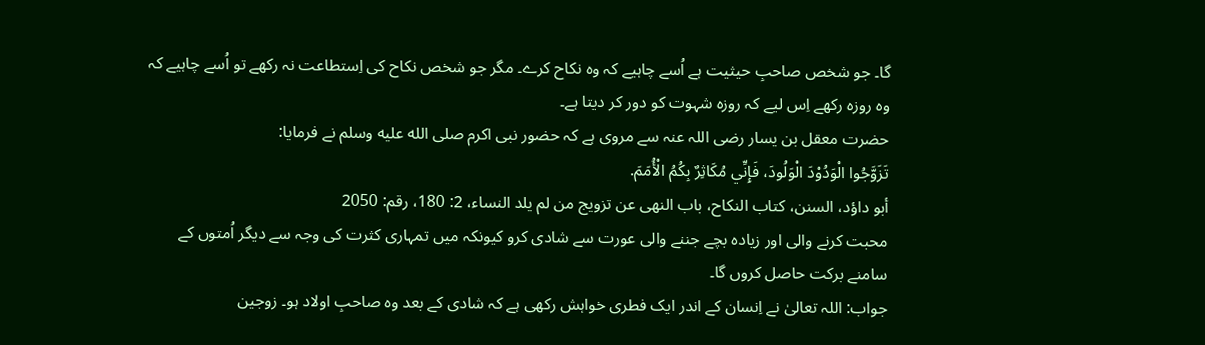گا۔ جو شخص صاحبِ حیثیت ہے اُسے چاہیے کہ وہ نکاح کرے۔ مگر جو شخص نکاح کی اِستطاعت نہ رکھے تو اُسے چاہیے کہ وہ روزہ رکھے اِس لیے کہ روزہ شہوت کو دور کر دیتا ہے۔
حضرت معقل بن یسار رضی اللہ عنہ سے مروی ہے کہ حضور نبی اکرم صلى الله عليه وسلم نے فرمایا:
تَزَوَّجُوا الْوَدُوْدَ الْوَلُودَ، فَإِنِّي مُکَاثِرٌ بِکُمُ الْأُمَمَ.
أبو داؤد، السنن، کتاب النکاح، باب النهی عن تزویج من لم یلد النساء، 2: 180، رقم: 2050
محبت کرنے والی اور زیادہ بچے جننے والی عورت سے شادی کرو کیونکہ میں تمہاری کثرت کی وجہ سے دیگر اُمتوں کے سامنے برکت حاصل کروں گا۔
جواب: اللہ تعالیٰ نے اِنسان کے اندر ایک فطری خواہش رکھی ہے کہ شادی کے بعد وہ صاحبِ اولاد ہو۔ زوجین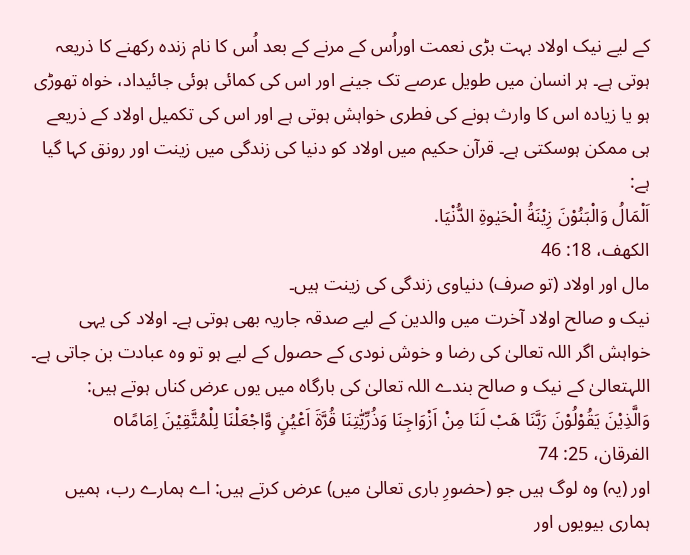کے لیے نیک اولاد بہت بڑی نعمت اوراُس کے مرنے کے بعد اُس کا نام زندہ رکھنے کا ذریعہ ہوتی ہے۔ ہر انسان میں طویل عرصے تک جینے اور اس کی کمائی ہوئی جائیداد، خواہ تھوڑی ہو یا زیادہ اس کا وارث ہونے کی فطری خواہش ہوتی ہے اور اس کی تکمیل اولاد کے ذریعے ہی ممکن ہوسکتی ہے۔ قرآن حکیم میں اولاد کو دنیا کی زندگی میں زینت اور رونق کہا گیا ہے:
اَلْمَالُ وَالْبَنُوْنَ زِیْنَةُ الْحَیٰوةِ الدُّنْیَا.
الکهف، 18: 46
مال اور اولاد (تو صرف) دنیاوی زندگی کی زینت ہیں۔
نیک و صالح اولاد آخرت میں والدین کے لیے صدقہ جاریہ بھی ہوتی ہے۔ اولاد کی یہی خواہش اگر اللہ تعالیٰ کی رضا و خوش نودی کے حصول کے لیے ہو تو وہ عبادت بن جاتی ہے۔ اللہتعالیٰ کے نیک و صالح بندے اللہ تعالیٰ کی بارگاہ میں یوں عرض کناں ہوتے ہیں:
وَالَّذِیْنَ یَقُوْلُوْنَ رَبَّنَا هَبْ لَنَا مِنْ اَزْوَاجِنَا وَذُرِّیّٰتِنَا قُرَّةَ اَعْیُنٍ وَّاجْعَلْنَا لِلْمُتَّقِیْنَ اِمَامًاo
الفرقان، 25: 74
اور (یہ) وہ لوگ ہیں جو (حضورِ باری تعالیٰ میں) عرض کرتے ہیں: اے ہمارے رب، ہمیں ہماری بیویوں اور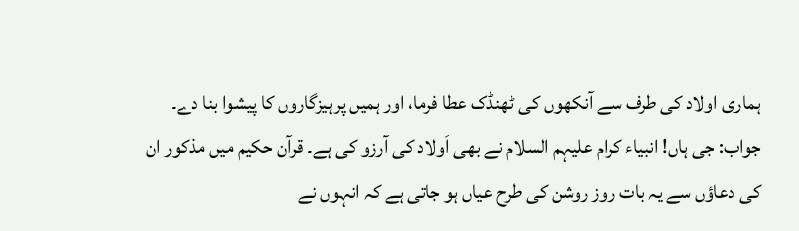ہماری اولاد کی طرف سے آنکھوں کی ٹھنڈک عطا فرما، اور ہمیں پرہیزگاروں کا پیشوا بنا دے۔
جواب: جی ہاں! انبیاء کرام علیہم السلام نے بھی اَولاد کی آرزو کی ہے۔ قرآن حکیم میں مذکور ان کی دعاؤں سے یہ بات روز روشن کی طرح عیاں ہو جاتی ہے کہ انہوں نے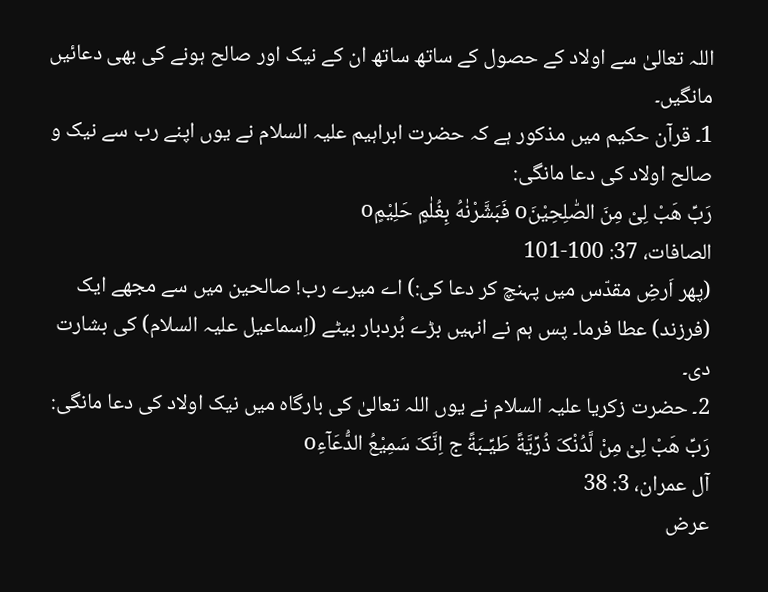اللہ تعالیٰ سے اولاد کے حصول کے ساتھ ساتھ ان کے نیک اور صالح ہونے کی بھی دعائیں مانگیں۔
1۔ قرآن حکیم میں مذکور ہے کہ حضرت ابراہیم علیہ السلام نے یوں اپنے رب سے نیک و صالح اولاد کی دعا مانگی:
رَبِّ هَبْ لِیْ مِنَ الصّٰلِحِیْنَo فَبَشَّرْنٰهُ بِغُلٰمٍ حَلِیْمٍo
الصافات، 37: 100-101
(پھر اَرضِ مقدّس میں پہنچ کر دعا کی:) اے میرے رب! صالحین میں سے مجھے ایک (فرزند) عطا فرما۔ پس ہم نے انہیں بڑے بُردبار بیٹے (اِسماعیل علیہ السلام) کی بشارت دی۔
2۔ حضرت زکریا علیہ السلام نے یوں اللہ تعالیٰ کی بارگاہ میں نیک اولاد کی دعا مانگی:
رَبِّ ھَبْ لِیْ مِنْ لَّدُنْکَ ذُرِّیَّةً طَیِّـبَةً ج اِنَّکَ سَمِیْعُ الدُّعَآءِo
آل عمران، 3: 38
عرض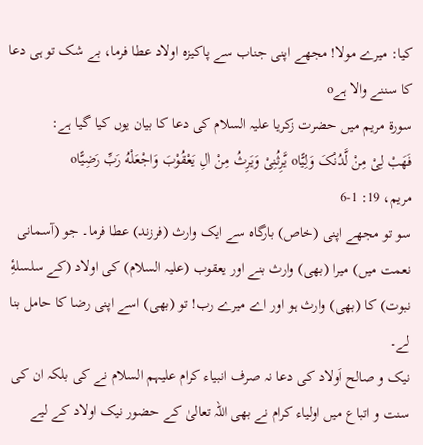کیا: میرے مولا! مجھے اپنی جناب سے پاکیزہ اولاد عطا فرما، بے شک تو ہی دعا کا سننے والا ہےo
سورۃ مریم میں حضرت زکریا علیہ السلام کی دعا کا بیان یوں کیا گیا ہے:
فَھَبْ لِیْ مِنْ لَّدُنْکَ وَلِیًّاo یَّرِثُنِیْ وَیَرِثُ مِنْ اٰلِ یَعْقُوْبَ وَاجْعَلْهُ رَبِّ رَضِیًّاo
مریم، 19: 1-6
سو تو مجھے اپنی (خاص) بارگاہ سے ایک وارث (فرزند) عطا فرما۔ جو (آسمانی نعمت میں) میرا (بھی) وارث بنے اور یعقوب (علیہ السلام) کی اولاد (کے سلسلهِٔ نبوت) کا (بھی) وارث ہو اور اے میرے رب! تو (بھی) اسے اپنی رضا کا حامل بنا لے۔
نیک و صالح اَولاد کی دعا نہ صرف انبیاء کرام علیہم السلام نے کی بلکہ ان کی سنت و اتباع میں اولیاء کرام نے بھی اللہ تعالیٰ کے حضور نیک اولاد کے لیے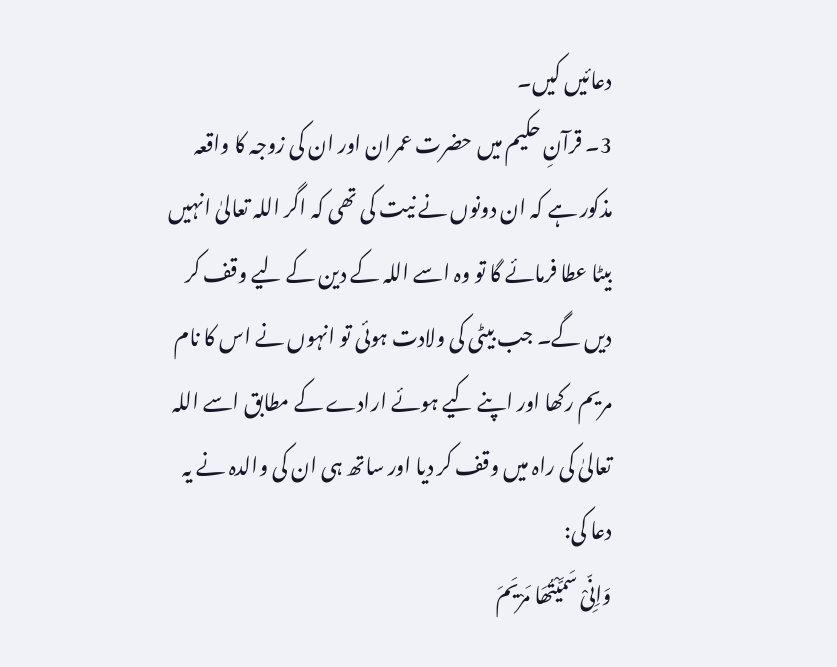دعائیں کیں۔
3۔ قرآنِ حکیم میں حضرت عمران اور ان کی زوجہ کا واقعہ مذکور ہے کہ ان دونوں نے نیت کی تھی کہ اگر اللہ تعالیٰ انہیں بیٹا عطا فرمائے گا تو وہ اسے اللہ کے دین کے لیے وقف کر دیں گے۔ جب بیٹی کی ولادت ہوئی تو انہوں نے اس کا نام مریم رکھا اور اپنے کیے ہوئے ارادے کے مطابق اسے اللہ تعالیٰ کی راہ میں وقف کر دیا اور ساتھ ہی ان کی والدہ نے یہ دعا کی:
وَاِنِّیْ سَمَّیْتُھَا مَرْیَمَ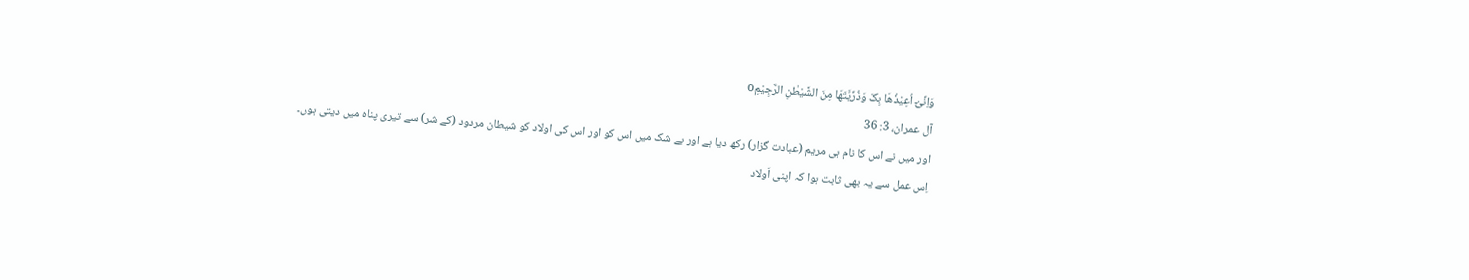وَاِنِّیْٓ اُعِیْذُھَا بِکَ وَذُرِّیَّتَھَا مِنَ الشَّیْطٰنِ الرَّجِیْمِo
آل عمران، 3: 36
اور میں نے اس کا نام ہی مریم (عبادت گزار) رکھ دیا ہے اور بے شک میں اس کو اور اس کی اولاد کو شیطان مردود (کے شر) سے تیری پناہ میں دیتی ہوں۔
اِس عمل سے یہ بھی ثابت ہوا کہ اپنی اَولاد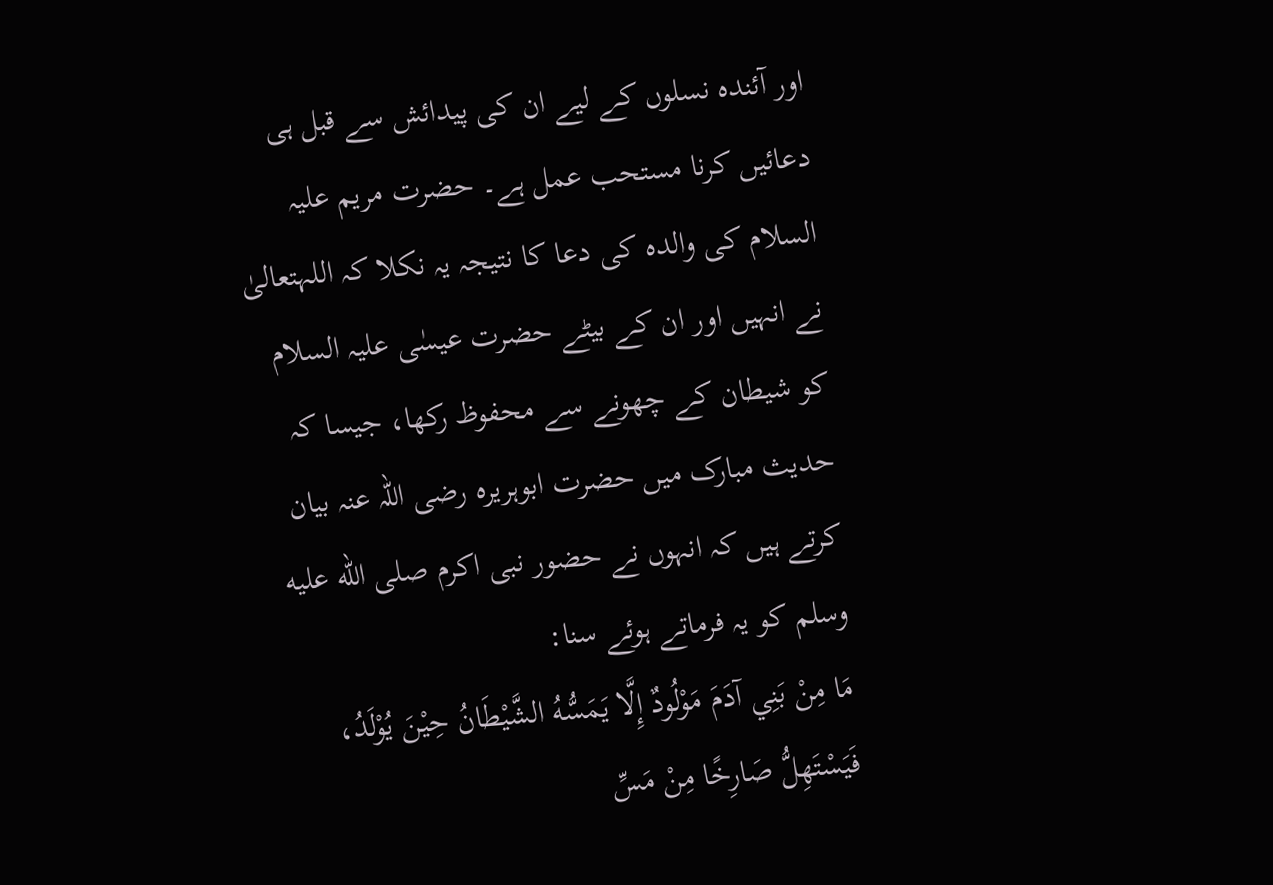اور آئندہ نسلوں کے لیے ان کی پیدائش سے قبل ہی دعائیں کرنا مستحب عمل ہے۔ حضرت مریم علیہ السلام کی والدہ کی دعا کا نتیجہ یہ نکلا کہ اللہتعالیٰ نے انہیں اور ان کے بیٹے حضرت عیسٰی علیہ السلام کو شیطان کے چھونے سے محفوظ رکھا، جیسا کہ حدیث مبارک میں حضرت ابوہریرہ رضی اللہ عنہ بیان کرتے ہیں کہ انہوں نے حضور نبی اکرم صلى الله عليه وسلم کو یہ فرماتے ہوئے سنا:
مَا مِنْ بَنِي آدَمَ مَوْلُودٌ إِلَّا یَمَسُّهُ الشَّیْطَانُ حِیْنَ یُوْلَدُ، فَیَسْتَھِلُّ صَارِخًا مِنْ مَسِّ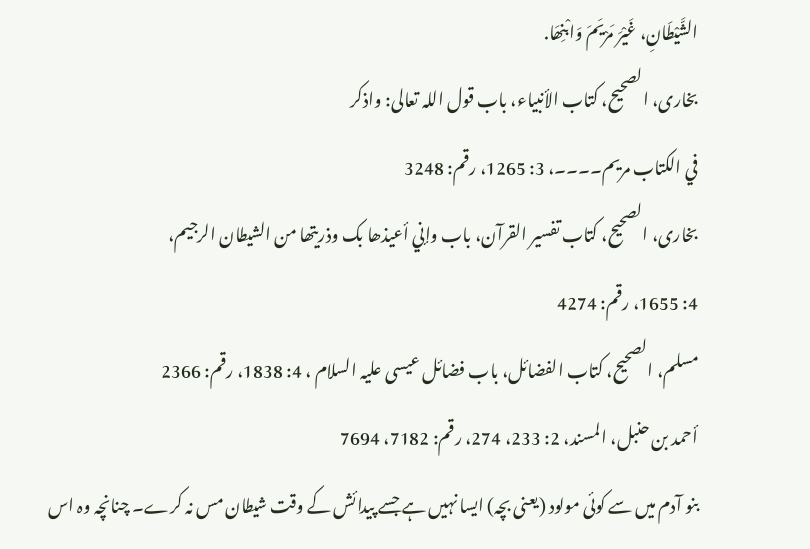الشَّیْطَانِ، غَیْرَ مَرْیَمَ وَابْنِھَا.
بخاری، الصحیح، کتاب الأنبیاء، باب قول اللہ تعالی: واذکر
في الکتاب مریم۔۔۔۔، 3: 1265، رقم: 3248
بخاری، الصحیح، کتاب تفسیر القرآن، باب وإني أعیذھا بک وذریتھا من الشیطان الرجیم،
4: 1655، رقم: 4274
مسلم، الصحیح، کتاب الفضائل، باب فضائل عیسی علیہ السلام ، 4: 1838، رقم: 2366
أحمد بن حنبل، المسند، 2: 233، 274، رقم: 7182، 7694
بنو آدم میں سے کوئی مولود (یعنی بچہ) ایسا نہیں ہے جسے پیدائش کے وقت شیطان مس نہ کرے۔ چنانچہ وہ اس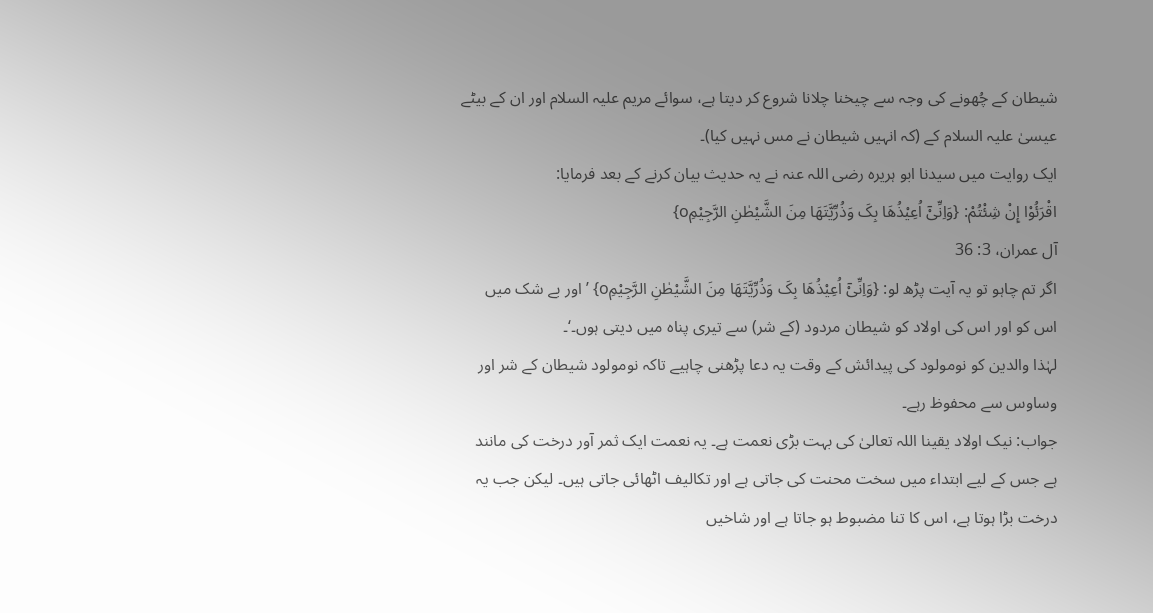شیطان کے چُھونے کی وجہ سے چیخنا چلانا شروع کر دیتا ہے، سوائے مریم علیہ السلام اور ان کے بیٹے عیسیٰ علیہ السلام کے (کہ انہیں شیطان نے مس نہیں کیا)۔
ایک روایت میں سیدنا ابو ہریرہ رضی اللہ عنہ نے یہ حدیث بیان کرنے کے بعد فرمایا:
اقْرَئُوْا إِنْ شِئْتُمْ: {وَاِنِّیْٓ اُعِیْذُھَا بِکَ وَذُرِّیَّتَھَا مِنَ الشَّیْطٰنِ الرَّجِیْمِo}
آل عمران، 3: 36
اگر تم چاہو تو یہ آیت پڑھ لو: {وَاِنِّیْٓ اُعِیْذُھَا بِکَ وَذُرِّیَّتَھَا مِنَ الشَّیْطٰنِ الرَّجِیْمِo} ’اور بے شک میں اس کو اور اس کی اولاد کو شیطان مردود (کے شر) سے تیری پناہ میں دیتی ہوں۔‘۔
لہٰذا والدین کو نومولود کی پیدائش کے وقت یہ دعا پڑھنی چاہیے تاکہ نومولود شیطان کے شر اور وساوس سے محفوظ رہے۔
جواب: نیک اولاد یقینا اللہ تعالیٰ کی بہت بڑی نعمت ہے۔ یہ نعمت ایک ثمر آور درخت کی مانند ہے جس کے لیے ابتداء میں سخت محنت کی جاتی ہے اور تکالیف اٹھائی جاتی ہیں۔ لیکن جب یہ درخت بڑا ہوتا ہے، اس کا تنا مضبوط ہو جاتا ہے اور شاخیں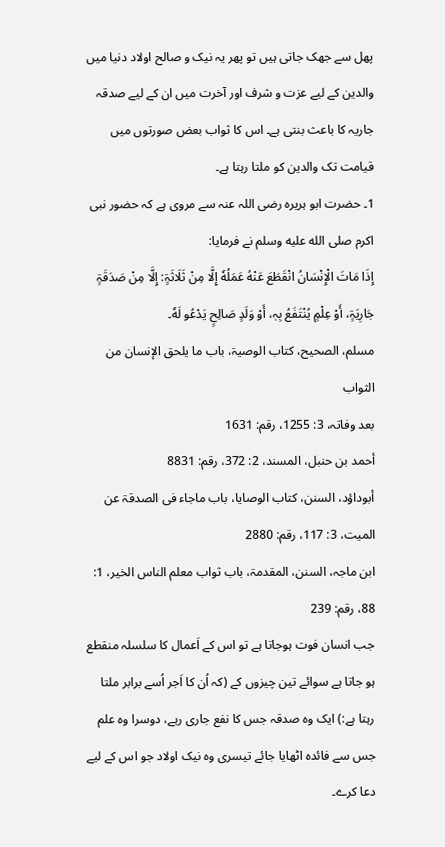پھل سے جھک جاتی ہیں تو پھر یہ نیک و صالح اولاد دنیا میں والدین کے لیے عزت و شرف اور آخرت میں ان کے لیے صدقہ جاریہ کا باعث بنتی ہے۔ اس کا ثواب بعض صورتوں میں قیامت تک والدین کو ملتا رہتا ہے۔
1۔ حضرت ابو ہریرہ رضی اللہ عنہ سے مروی ہے کہ حضور نبی اکرم صلى الله عليه وسلم نے فرمایا:
إِذَا مَاتَ الْإِنْسَانُ انْقَطَعَ عَنْهُ عَمَلُهٗ إِلَّا مِنْ ثَلَاثَۃٍ: إِلَّا مِنْ صَدَقَۃٍ جَارِیَۃٍ، أَوْ عِلْمٍ یُنْتَفَعُ بِہٖ، أَوْ وَلَدٍ صَالِحٍ یَدْعُو لَهٗ۔
مسلم، الصحیح، کتاب الوصیۃ، باب ما یلحق الإنسان من الثواب
بعد وفاتہ، 3: 1255، رقم: 1631
أحمد بن حنبل، المسند، 2: 372، رقم: 8831
أبوداؤد، السنن، کتاب الوصایا، باب ماجاء فی الصدقۃ عن المیت، 3: 117، رقم: 2880
ابن ماجہ، السنن، المقدمۃ، باب ثواب معلم الناس الخیر، 1: 88، رقم: 239
جب انسان فوت ہوجاتا ہے تو اس کے اَعمال کا سلسلہ منقطع ہو جاتا ہے سوائے تین چیزوں کے (کہ اُن کا اَجر اُسے برابر ملتا رہتا ہے:) ایک وہ صدقہ جس کا نفع جاری رہے، دوسرا وہ علم جس سے فائدہ اٹھایا جائے تیسری وہ نیک اولاد جو اس کے لیے دعا کرے۔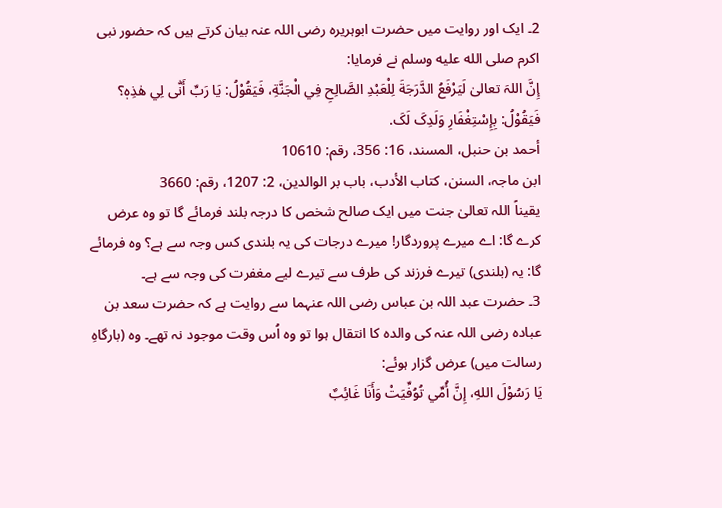2۔ ایک اور روایت میں حضرت ابوہریرہ رضی اللہ عنہ بیان کرتے ہیں کہ حضور نبی اکرم صلى الله عليه وسلم نے فرمایا:
إِنَّ اللہَ تعالیٰ لَیَرْفَعُ الدَّرَجَةَ لِلْعَبْدِ الصَّالِحِ فِي الْجَنَّةِ، فَیَقُوْلُ: یَا رَبِّ أَنّٰی لِي هٰذِہٖ؟ فَیَقُوْلُ: بِإِسْتِغْفَارِ وَلَدِکَ لَکَ.
أحمد بن حنبل، المسند، 16: 356، رقم: 10610
ابن ماجہ، السنن، کتاب الأدب، باب بر الوالدین، 2: 1207، رقم: 3660
یقیناً اللہ تعالیٰ جنت میں ایک صالح شخص کا درجہ بلند فرمائے گا تو وہ عرض کرے گا: اے میرے پروردگار! میرے درجات کی یہ بلندی کس وجہ سے ہے؟ وہ فرمائے گا: یہ (بلندی) تیرے فرزند کی طرف سے تیرے لیے مغفرت کی وجہ سے ہے۔
3۔ حضرت عبد اللہ بن عباس رضی اللہ عنہما سے روایت ہے کہ حضرت سعد بن عبادہ رضی اللہ عنہ کی والدہ کا انتقال ہوا تو وہ اُس وقت موجود نہ تھے۔ وہ (بارگاهِ رسالت میں) عرض گزار ہوئے:
یَا رَسُوْلَ اللهِ، إِنَّ أُمِّي تُوُفِّیَتْ وَأَنَا غَائِبٌ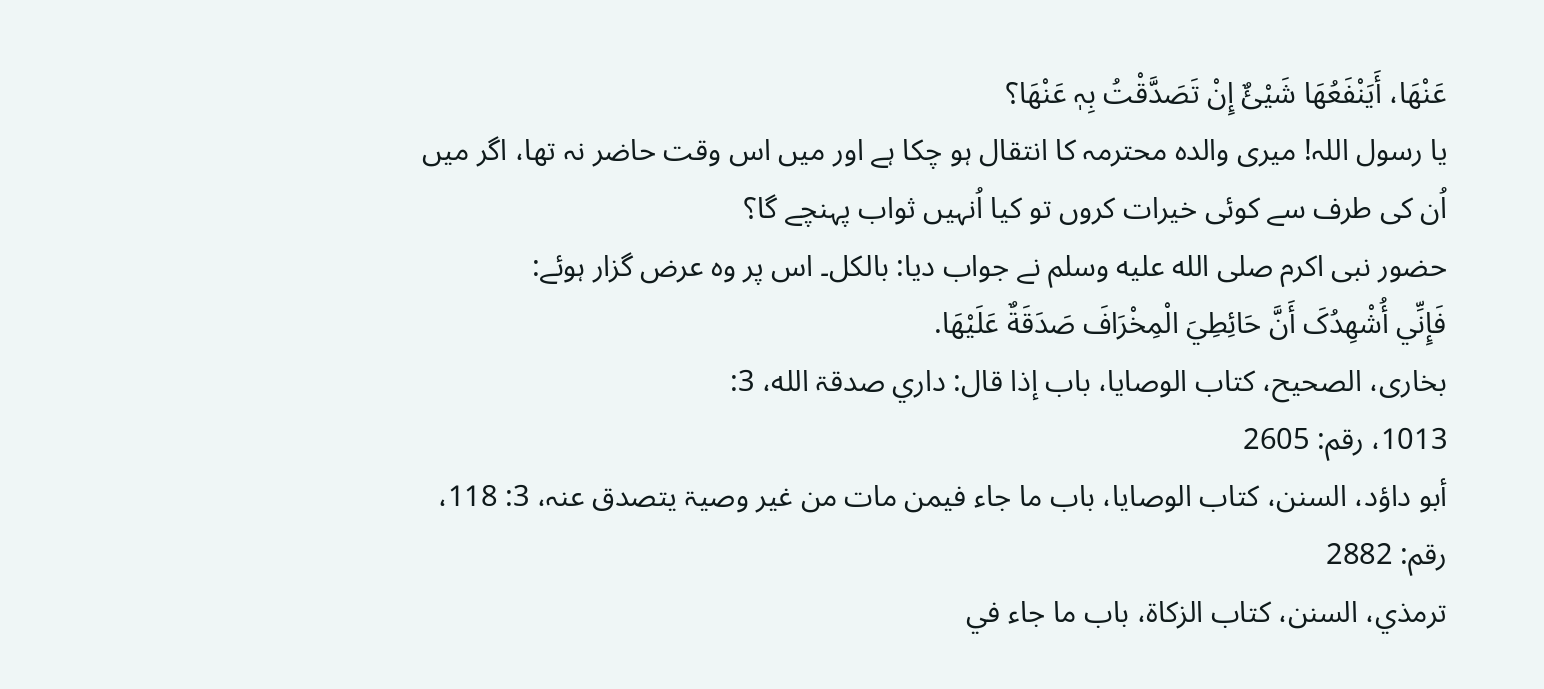عَنْهَا، أَیَنْفَعُهَا شَیْئٌ إِنْ تَصَدَّقْتُ بِہٖ عَنْهَا؟
یا رسول اللہ! میری والدہ محترمہ کا انتقال ہو چکا ہے اور میں اس وقت حاضر نہ تھا، اگر میں اُن کی طرف سے کوئی خیرات کروں تو کیا اُنہیں ثواب پہنچے گا؟
حضور نبی اکرم صلى الله عليه وسلم نے جواب دیا: بالکل۔ اس پر وہ عرض گزار ہوئے:
فَإِنِّي أُشْهِدُکَ أَنَّ حَائِطِيَ الْمِخْرَافَ صَدَقَةٌ عَلَیْهَا.
بخاری، الصحیح، کتاب الوصایا، باب إذا قال: داري صدقۃ الله، 3:
1013، رقم: 2605
أبو داؤد، السنن، کتاب الوصایا، باب ما جاء فیمن مات من غیر وصیۃ یتصدق عنہ، 3: 118،
رقم: 2882
ترمذي، السنن، کتاب الزکاۃ، باب ما جاء في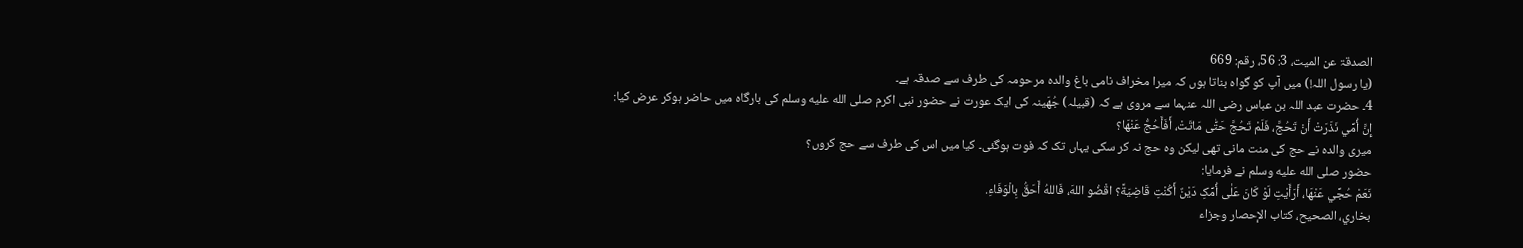الصدقۃ عن المیت، 3: 56، رقم: 669
(یا رسول اللہ!) میں آپ کو گواہ بناتا ہوں کہ میرا مخراف نامی باغ والدہ مرحومہ کی طرف سے صدقہ ہے۔
4۔ حضرت عبد اللہ بن عباس رضی اللہ عنہما سے مروی ہے کہ (قبیلہ) جُهَینہ کی ایک عورت نے حضور نبی اکرم صلى الله عليه وسلم کی بارگاہ میں حاضر ہوکر عرض کیا:
إِنَّ أُمِّي نَذَرَتْ أَنْ تَحُجَّ، فَلَمْ تَحُجَّ حَتّٰی مَاتَتْ، أَفَأَحُجُّ عَنْھَا؟
میری والدہ نے حج کی منت مانی تھی لیکن وہ حج نہ کر سکی یہاں تک کہ فوت ہوگئی۔ کیا میں اس کی طرف سے حج کروں؟
حضور صلى الله عليه وسلم نے فرمایا:
نَعَمْ حُجِّي عَنْھَا، أَرَأَیْتِ لَوْ کَانَ عَلٰی أُمِّکِ دَیْنٌ أَکُنْتِ قَاضِیَةً؟ اقْضُو اللهَ، فَاللهُ أَحَقُّ بِالْوَفَاءِ.
بخاري، الصحیح، کتاب الإحصار وجزاء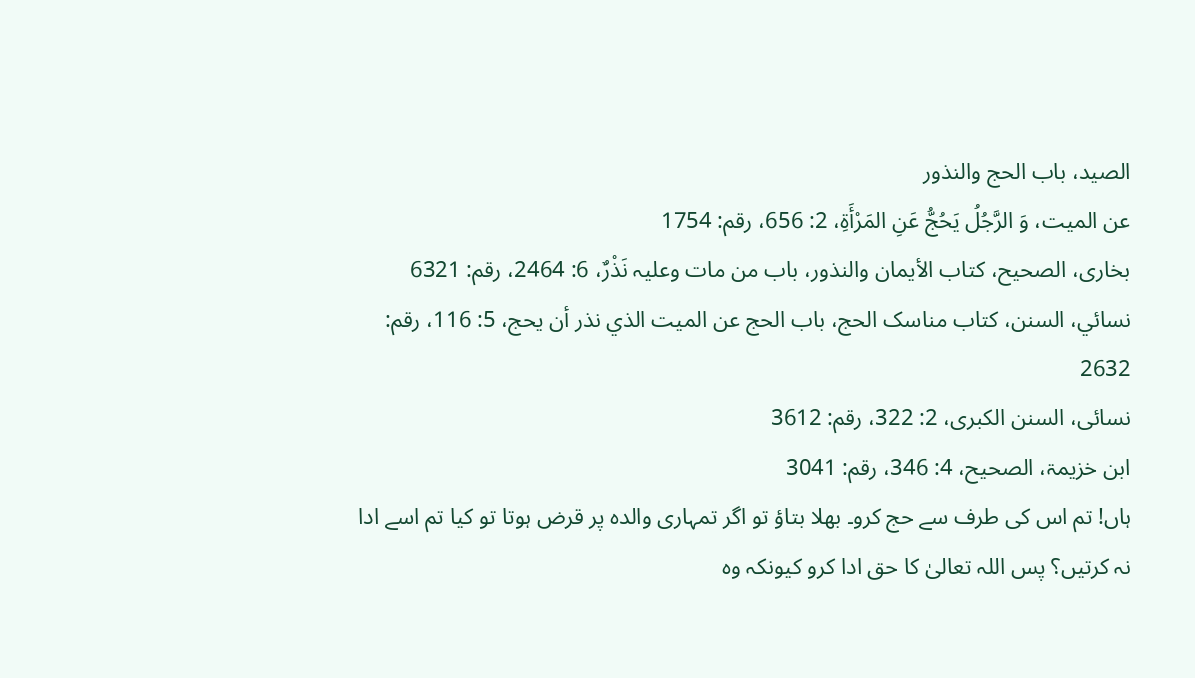الصید، باب الحج والنذور
عن المیت، وَ الرَّجُلُ یَحُجُّ عَنِ المَرْأَةِ، 2: 656، رقم: 1754
بخاری، الصحیح، کتاب الأیمان والنذور، باب من مات وعلیہ نَذْرٌ، 6: 2464، رقم: 6321
نسائي، السنن، کتاب مناسک الحج، باب الحج عن المیت الذي نذر أن یحج، 5: 116، رقم: 2632
نسائی، السنن الکبری، 2: 322، رقم: 3612
ابن خزیمۃ، الصحیح، 4: 346، رقم: 3041
ہاں! تم اس کی طرف سے حج کرو۔ بھلا بتاؤ تو اگر تمہاری والدہ پر قرض ہوتا تو کیا تم اسے ادا نہ کرتیں؟ پس اللہ تعالیٰ کا حق ادا کرو کیونکہ وہ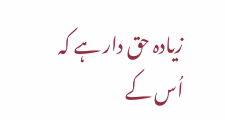زیادہ حق دار ہے کہ اُس کے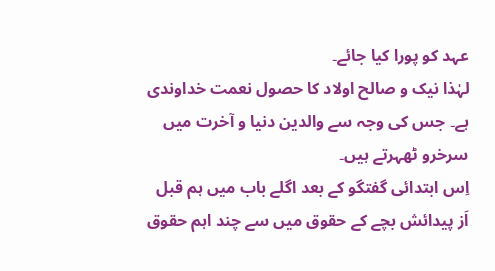عہد کو پورا کیا جائے۔
لہٰذا نیک و صالح اولاد کا حصول نعمت خداوندی ہے۔ جس کی وجہ سے والدین دنیا و آخرت میں سرخرو ٹھہرتے ہیں۔
اِس ابتدائی گفتگو کے بعد اگلے باب میں ہم قبل اَز پیدائش بچے کے حقوق میں سے چند اہم حقوق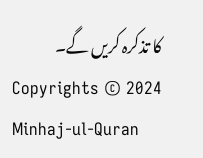کا تذکرہ کریں گے۔
Copyrights © 2024 Minhaj-ul-Quran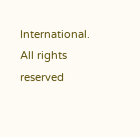International. All rights reserved